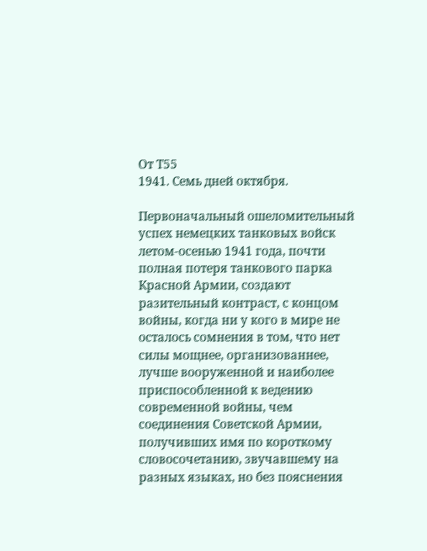От Т55
1941. Семь дней октября.

Первоначальный ошеломительный успех немецких танковых войск летом-осенью 1941 года, почти полная потеря танкового парка Красной Армии, создают разительный контраст, с концом войны, когда ни у кого в мире не осталось сомнения в том, что нет силы мощнее, организованнее, лучше вооруженной и наиболее приспособленной к ведению современной войны, чем соединения Советской Армии, получивших имя по короткому словосочетанию, звучавшему на разных языках, но без пояснения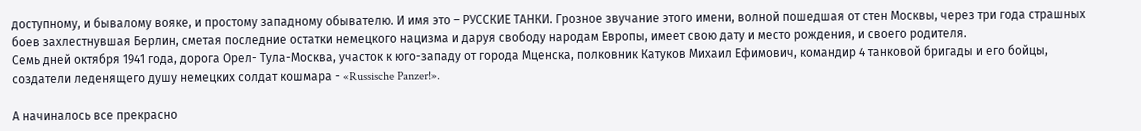доступному, и бывалому вояке, и простому западному обывателю. И имя это – РУССКИЕ ТАНКИ. Грозное звучание этого имени, волной пошедшая от стен Москвы, через три года страшных боев захлестнувшая Берлин, сметая последние остатки немецкого нацизма и даруя свободу народам Европы, имеет свою дату и место рождения, и своего родителя.
Семь дней октября 1941 года, дорога Орел- Тула-Москва, участок к юго-западу от города Мценска, полковник Катуков Михаил Ефимович, командир 4 танковой бригады и его бойцы, создатели леденящего душу немецких солдат кошмара - «Russische Panzer!».

А начиналось все прекрасно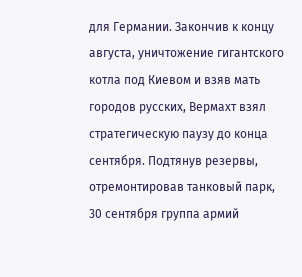для Германии. Закончив к концу августа, уничтожение гигантского котла под Киевом и взяв мать городов русских, Вермахт взял стратегическую паузу до конца сентября. Подтянув резервы, отремонтировав танковый парк, 30 сентября группа армий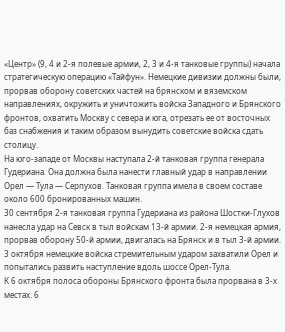«Центр» (9, 4 и 2-я полевые армии, 2, 3 и 4-я танковые группы) начала стратегическую операцию «Тайфун». Немецкие дивизии должны были, прорвав оборону советских частей на брянском и вяземском направлениях, окружить и уничтожить войска Западного и Брянского фронтов, охватить Москву с севера и юга, отрезать ее от восточных баз снабжения и таким образом вынудить советские войска сдать столицу.
На юго-западе от Москвы наступала 2-й танковая группа генерала Гудериана. Она должна была нанести главный удар в направлении Орел — Тула — Серпухов. Танковая группа имела в своем составе около 600 бронированных машин.
30 сентября 2-я танковая группа Гудериана из района Шостки-Глухов нанесла удар на Севск в тыл войскам 13-й армии. 2-я немецкая армия, прорвав оборону 50-й армии, двигалась на Брянск и в тыл 3-й армии. 3 октября немецкие войска стремительным ударом захватили Орел и попытались развить наступление вдоль шоссе Орел-Тула.
К 6 октября полоса обороны Брянского фронта была прорвана в 3-х местах. 6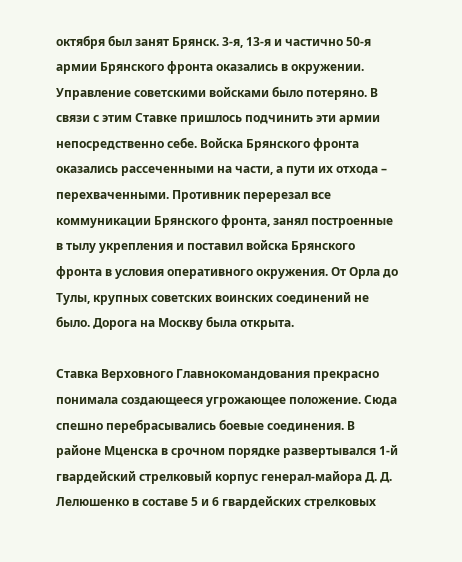октября был занят Брянск. 3-я, 13-я и частично 50-я армии Брянского фронта оказались в окружении. Управление советскими войсками было потеряно. В связи с этим Ставке пришлось подчинить эти армии непосредственно себе. Войска Брянского фронта оказались рассеченными на части, а пути их отхода – перехваченными. Противник перерезал все коммуникации Брянского фронта, занял построенные в тылу укрепления и поставил войска Брянского фронта в условия оперативного окружения. От Орла до Тулы, крупных советских воинских соединений не было. Дорога на Москву была открыта.

Ставка Верховного Главнокомандования прекрасно понимала создающееся угрожающее положение. Сюда спешно перебрасывались боевые соединения. В районе Мценска в срочном порядке развертывался 1-й гвардейский стрелковый корпус генерал-майора Д. Д. Лелюшенко в составе 5 и 6 гвардейских стрелковых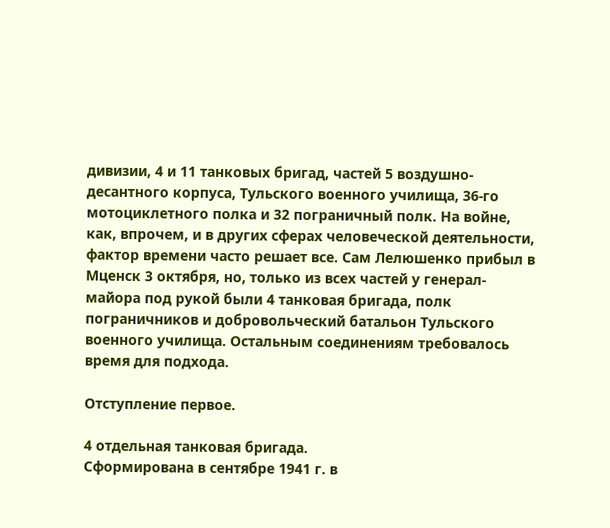дивизии, 4 и 11 танковых бригад, частей 5 воздушно-десантного корпуса, Тульского военного училища, 36-го мотоциклетного полка и 32 пограничный полк. На войне, как, впрочем, и в других сферах человеческой деятельности, фактор времени часто решает все. Сам Лелюшенко прибыл в Мценск 3 октября, но, только из всех частей у генерал-майора под рукой были 4 танковая бригада, полк пограничников и добровольческий батальон Тульского военного училища. Остальным соединениям требовалось время для подхода.

Отступление первое.

4 отдельная танковая бригада.
Сформирована в сентябре 1941 г. в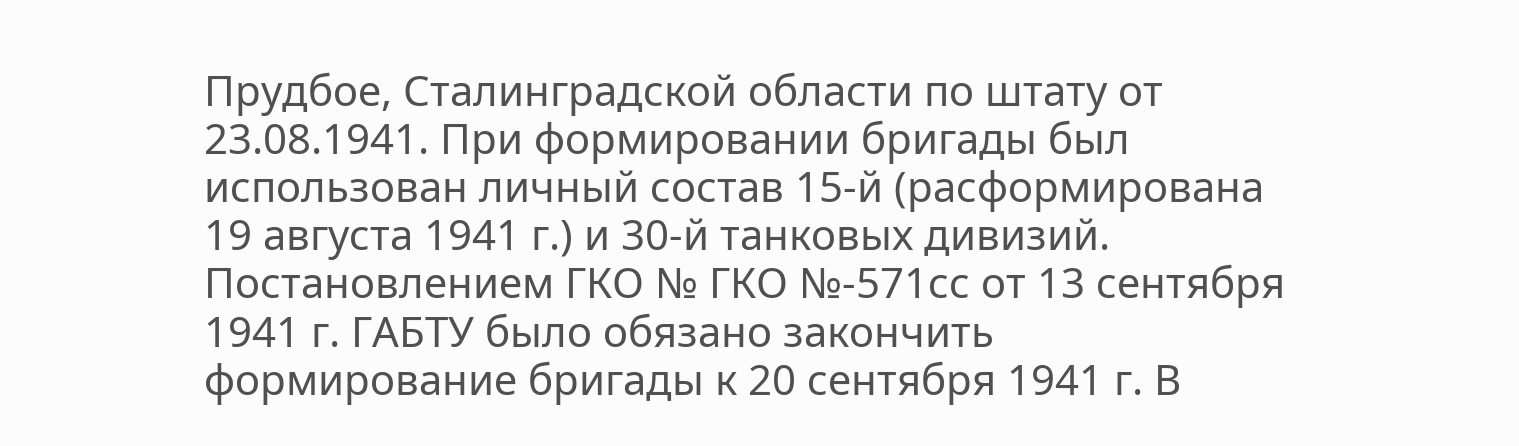Прудбое, Сталинградской области по штату от 23.08.1941. При формировании бригады был использован личный состав 15-й (расформирована 19 августа 1941 г.) и 30-й танковых дивизий. Постановлением ГКО № ГКО №-571сс от 13 сентября 1941 г. ГАБТУ было обязано закончить формирование бригады к 20 сентября 1941 г. В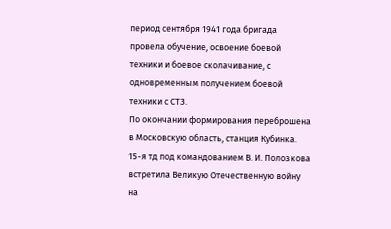период сентября 1941 года бригада провела обучение, освоение боевой техники и боевое сколачивание, с одновременным получением боевой техники с СТЗ.
По окончании формирования переброшена в Московскую область, станция Кубинка.
15-я тд под командованием В. И. Полозкова встретила Великую Отечественную войну на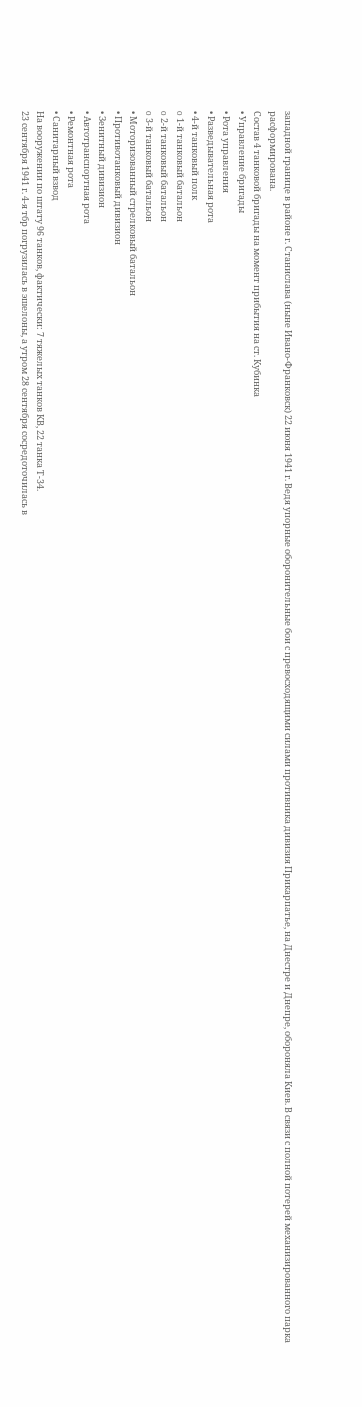западной границе в районе г. Станислава (ныне Ивано-Франковск) 22 июня 1941 г. Ведя упорные оборонительные бои с превосходящими силами противника дивизия Прикарпатье, на Днестре и Днепре, обороняла Киев. В связи с полной потерей механизированного парка расформирована.
Состав 4 танковой бригады на момент прибытия на ст. Кубинка
• Управление бригады
• Рота управления
• Разведывательная рота
• 4-й танковый полк
o 1-й танковый батальон
o 2-й танковый батальон
o 3-й танковый батальон
• Моторизованный стрелковый батальон
• Противотанковый дивизион
• Зенитный дивизион
• Автотранспортная рота
• Ремонтная рота
• Санитарный взвод
На вооружении по штату 96 танков, фактически: 7 тяжелых танков КВ, 22 танка Т-34.
23 сентября 1941 г. 4-я тбр погрузилась в эшелоны, а утром 28 сентября сосредоточилась в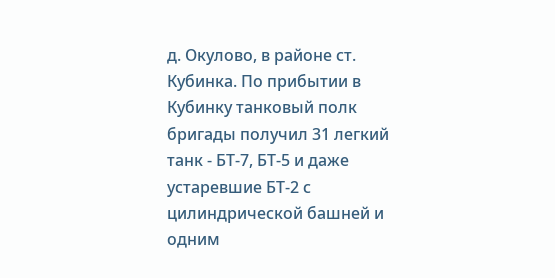д. Окулово, в районе ст. Кубинка. По прибытии в Кубинку танковый полк бригады получил 31 легкий танк - БТ-7, БТ-5 и даже устаревшие БТ-2 с цилиндрической башней и одним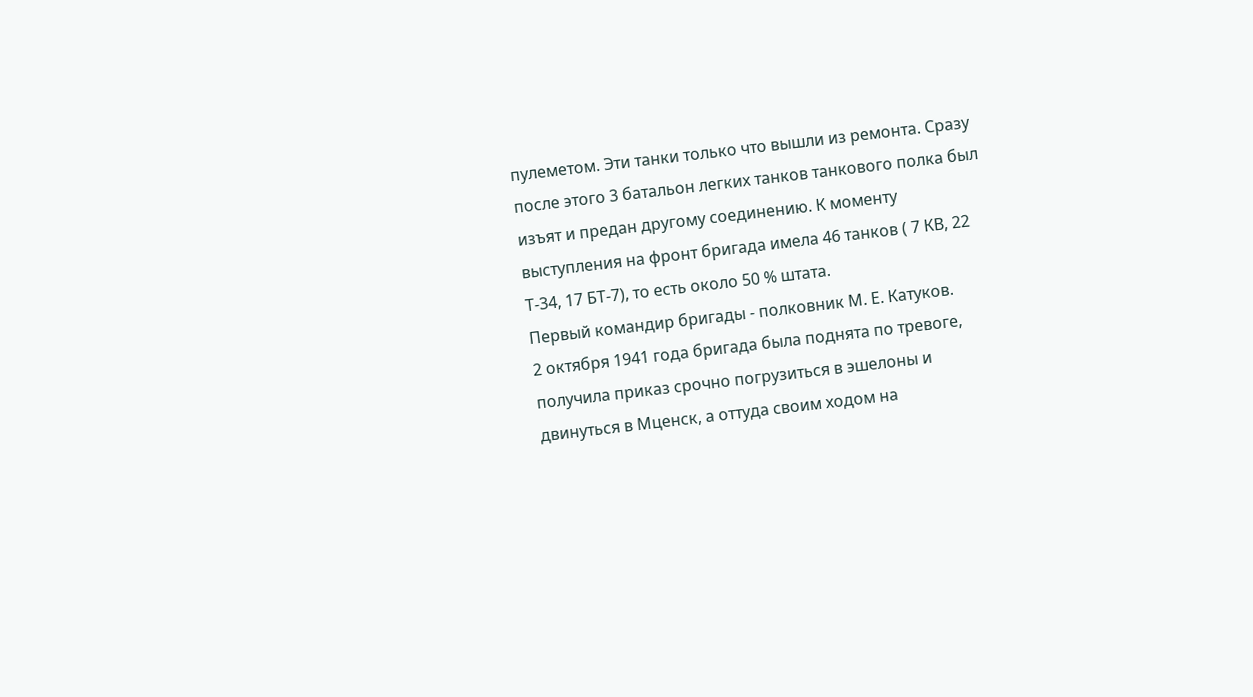пулеметом. Эти танки только что вышли из ремонта. Сразу после этого 3 батальон легких танков танкового полка был изъят и предан другому соединению. К моменту выступления на фронт бригада имела 46 танков ( 7 КВ, 22 Т-34, 17 БТ-7), то есть около 50 % штата.
Первый командир бригады - полковник М. Е. Катуков.
2 октября 1941 года бригада была поднята по тревоге, получила приказ срочно погрузиться в эшелоны и двинуться в Мценск, а оттуда своим ходом на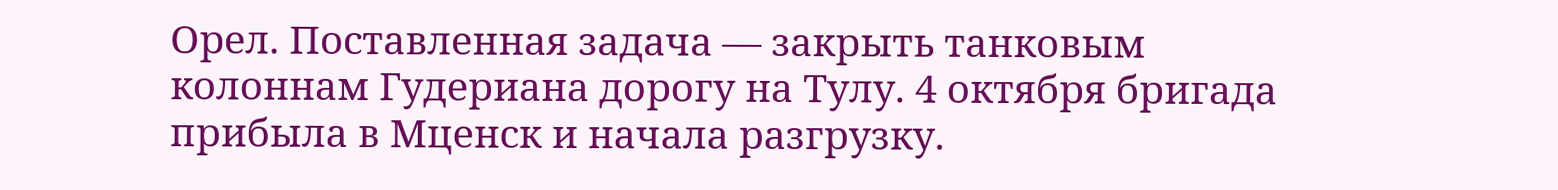Орел. Поставленная задача — закрыть танковым колоннам Гудериана дорогу на Тулу. 4 октября бригада прибыла в Мценск и начала разгрузку.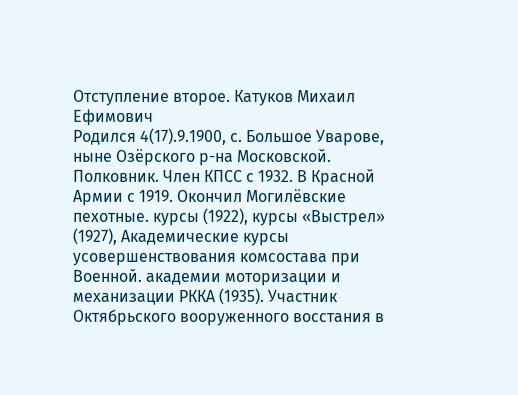Отступление второе. Катуков Михаил Ефимович
Родился 4(17).9.1900, с. Большое Уварове, ныне Озёрского р-на Московской. Полковник. Член КПСС с 1932. В Красной Армии с 1919. Окончил Могилёвские пехотные. курсы (1922), курсы «Выстрел» (1927), Академические курсы усовершенствования комсостава при Военной. академии моторизации и механизации РККА (1935). Участник Октябрьского вооруженного восстания в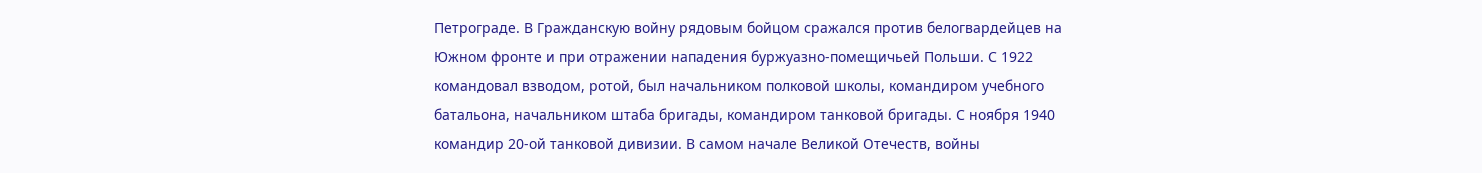Петрограде. В Гражданскую войну рядовым бойцом сражался против белогвардейцев на Южном фронте и при отражении нападения буржуазно-помещичьей Польши. С 1922 командовал взводом, ротой, был начальником полковой школы, командиром учебного батальона, начальником штаба бригады, командиром танковой бригады. С ноября 1940 командир 20-ой танковой дивизии. В самом начале Великой Отечеств, войны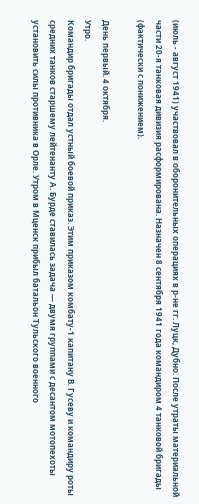(июль - август 1941) участвовал в оборонительных операциях в р-не гг. Луцк, Дубно. После утраты материальной части 20-я танковая дивизия расформирована. Назначен 8 сентября 1941 года командиром 4 танковой бригады (фактически с понижением).

День первый. 4 октября.
Утро.
Командир бригады отдал устный боевой приказ. Этим приказом комбату-1 капитану В. Гусеву и командиру роты средних танков старшему лейтенанту А. Бурде ставилась задача — двумя группами с десантом мотопехоты установить силы противника в Орле. Утром в Мценск прибыл батальон Тульского военного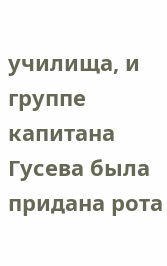училища, и группе капитана Гусева была придана рота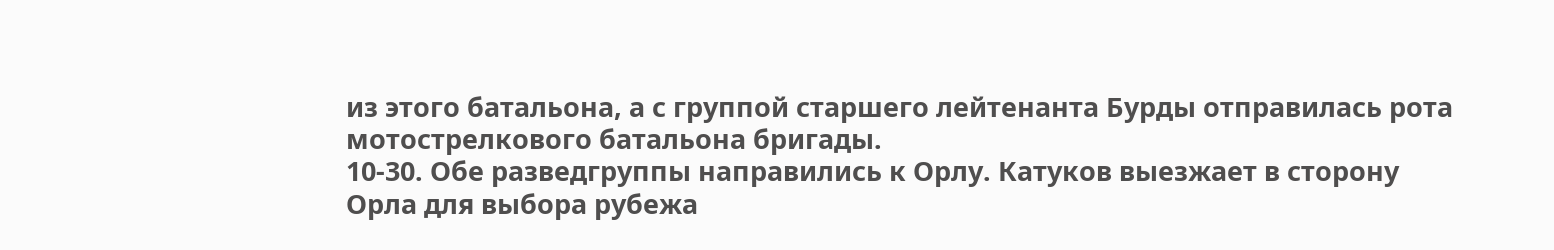из этого батальона, а с группой старшего лейтенанта Бурды отправилась рота мотострелкового батальона бригады.
10-30. Обе разведгруппы направились к Орлу. Катуков выезжает в сторону Орла для выбора рубежа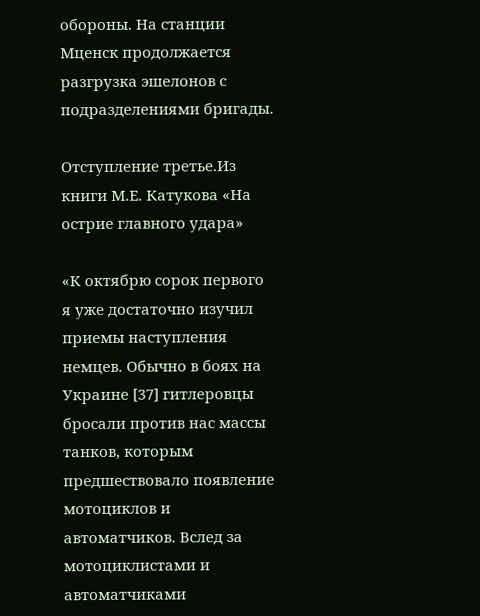обороны. На станции Мценск продолжается разгрузка эшелонов с подразделениями бригады.

Отступление третье.Из книги М.Е. Катукова «На острие главного удара»

«К октябрю сорок первого я уже достаточно изучил приемы наступления немцев. Обычно в боях на Украине [37] гитлеровцы бросали против нас массы танков, которым предшествовало появление мотоциклов и автоматчиков. Вслед за мотоциклистами и автоматчиками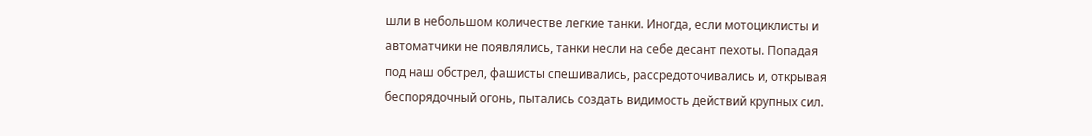шли в небольшом количестве легкие танки. Иногда, если мотоциклисты и автоматчики не появлялись, танки несли на себе десант пехоты. Попадая под наш обстрел, фашисты спешивались, рассредоточивались и, открывая беспорядочный огонь, пытались создать видимость действий крупных сил.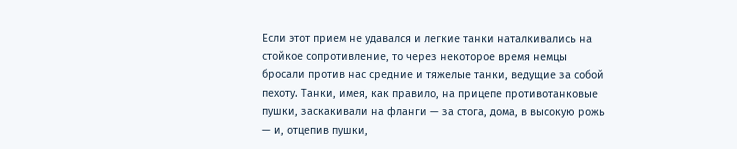Если этот прием не удавался и легкие танки наталкивались на стойкое сопротивление, то через некоторое время немцы бросали против нас средние и тяжелые танки, ведущие за собой пехоту. Танки, имея, как правило, на прицепе противотанковые пушки, заскакивали на фланги — за стога, дома, в высокую рожь — и, отцепив пушки,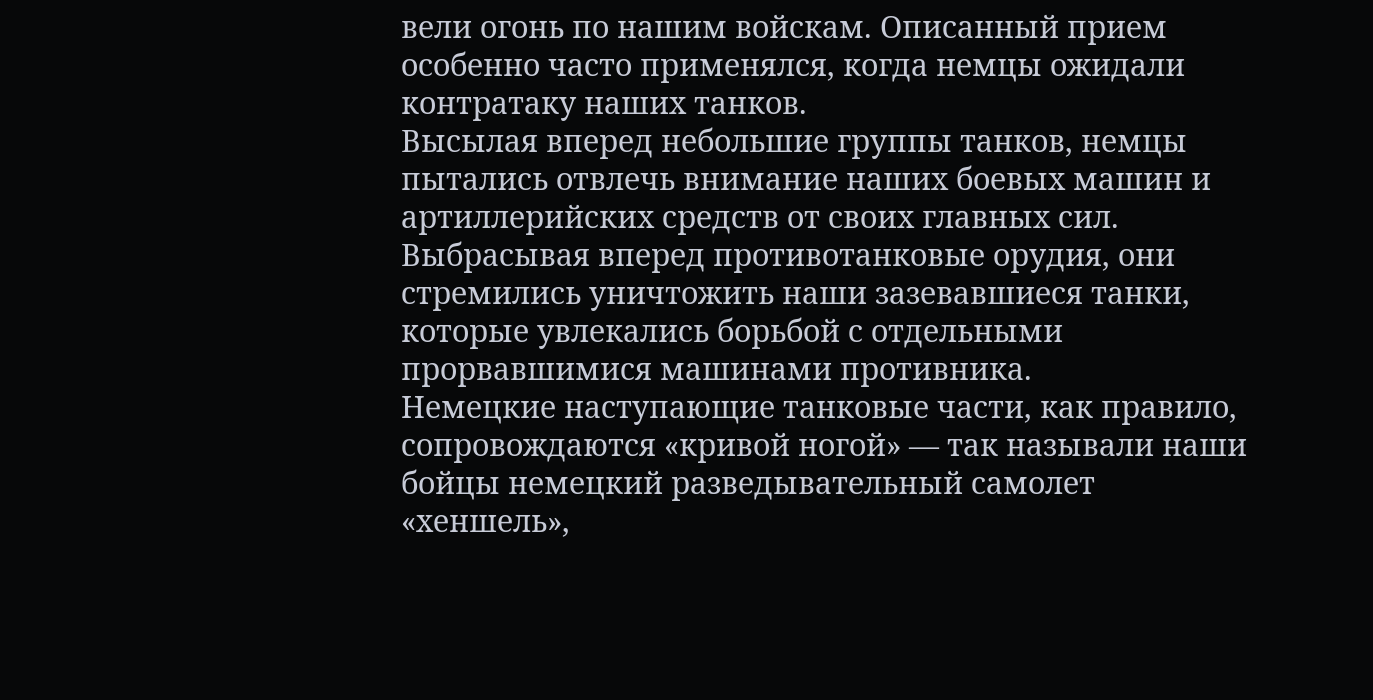вели огонь по нашим войскам. Описанный прием особенно часто применялся, когда немцы ожидали контратаку наших танков.
Высылая вперед небольшие группы танков, немцы пытались отвлечь внимание наших боевых машин и артиллерийских средств от своих главных сил. Выбрасывая вперед противотанковые орудия, они стремились уничтожить наши зазевавшиеся танки, которые увлекались борьбой с отдельными прорвавшимися машинами противника.
Немецкие наступающие танковые части, как правило, сопровождаются «кривой ногой» — так называли наши бойцы немецкий разведывательный самолет «хеншель»,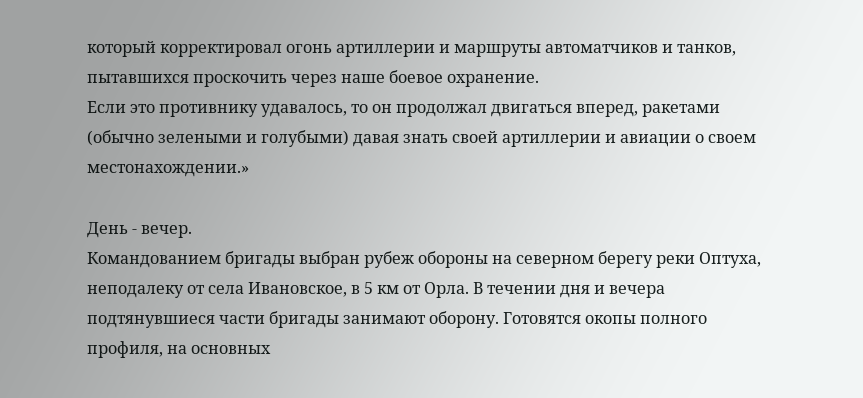который корректировал огонь артиллерии и маршруты автоматчиков и танков, пытавшихся проскочить через наше боевое охранение.
Если это противнику удавалось, то он продолжал двигаться вперед, ракетами (обычно зелеными и голубыми) давая знать своей артиллерии и авиации о своем местонахождении.»

День - вечер.
Командованием бригады выбран рубеж обороны на северном берегу реки Оптуха, неподалеку от села Ивановское, в 5 км от Орла. В течении дня и вечера подтянувшиеся части бригады занимают оборону. Готовятся окопы полного профиля, на основных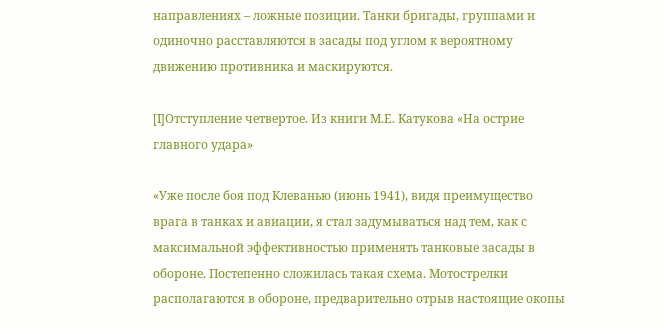направлениях – ложные позиции. Танки бригады, группами и одиночно расставляются в засады под углом к вероятному движению противника и маскируются.

[I]Отступление четвертое. Из книги М.Е. Катукова «На острие главного удара»

«Уже после боя под Клеванью (июнь 1941), видя преимущество врага в танках и авиации, я стал задумываться над тем, как с максимальной эффективностью применять танковые засады в обороне. Постепенно сложилась такая схема. Мотострелки располагаются в обороне, предварительно отрыв настоящие окопы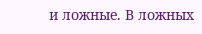и ложные. В ложных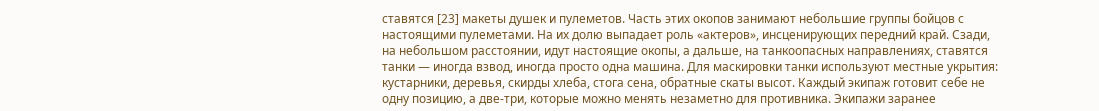ставятся [23] макеты душек и пулеметов. Часть этих окопов занимают небольшие группы бойцов с настоящими пулеметами. На их долю выпадает роль «актеров», инсценирующих передний край. Сзади, на небольшом расстоянии, идут настоящие окопы, а дальше, на танкоопасных направлениях, ставятся танки — иногда взвод, иногда просто одна машина. Для маскировки танки используют местные укрытия: кустарники, деревья, скирды хлеба, стога сена, обратные скаты высот. Каждый экипаж готовит себе не одну позицию, а две-три, которые можно менять незаметно для противника. Экипажи заранее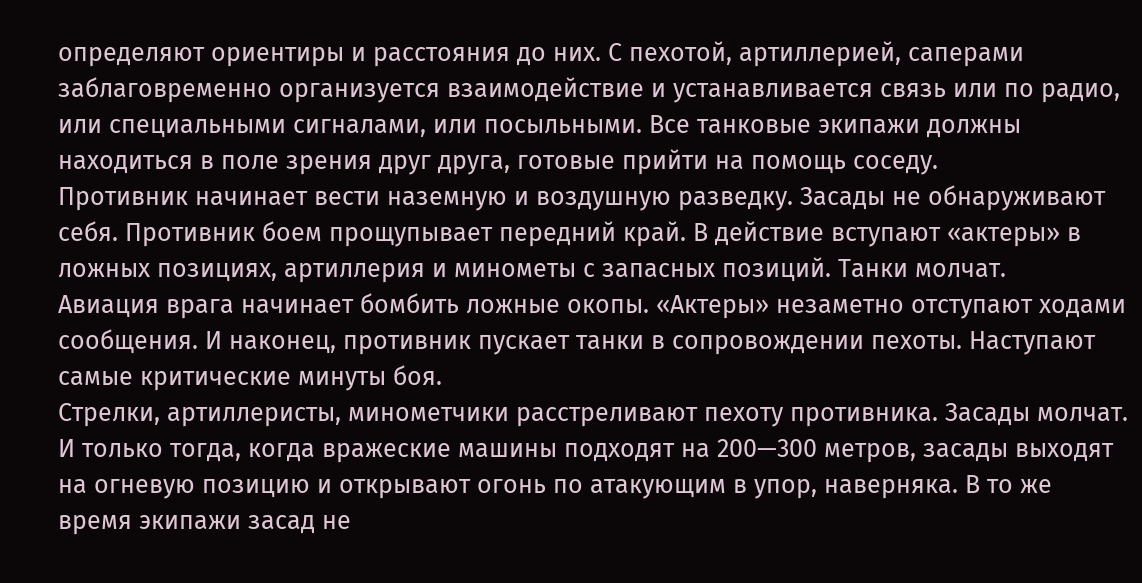определяют ориентиры и расстояния до них. С пехотой, артиллерией, саперами заблаговременно организуется взаимодействие и устанавливается связь или по радио, или специальными сигналами, или посыльными. Все танковые экипажи должны находиться в поле зрения друг друга, готовые прийти на помощь соседу.
Противник начинает вести наземную и воздушную разведку. Засады не обнаруживают себя. Противник боем прощупывает передний край. В действие вступают «актеры» в ложных позициях, артиллерия и минометы с запасных позиций. Танки молчат.
Авиация врага начинает бомбить ложные окопы. «Актеры» незаметно отступают ходами сообщения. И наконец, противник пускает танки в сопровождении пехоты. Наступают самые критические минуты боя.
Стрелки, артиллеристы, минометчики расстреливают пехоту противника. Засады молчат. И только тогда, когда вражеские машины подходят на 200—300 метров, засады выходят на огневую позицию и открывают огонь по атакующим в упор, наверняка. В то же время экипажи засад не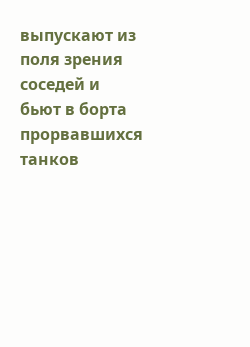выпускают из поля зрения соседей и бьют в борта прорвавшихся танков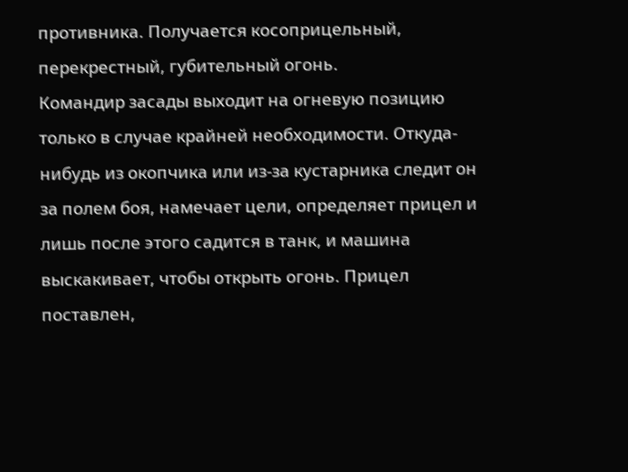противника. Получается косоприцельный, перекрестный, губительный огонь.
Командир засады выходит на огневую позицию только в случае крайней необходимости. Откуда-нибудь из окопчика или из-за кустарника следит он за полем боя, намечает цели, определяет прицел и лишь после этого садится в танк, и машина выскакивает, чтобы открыть огонь. Прицел поставлен,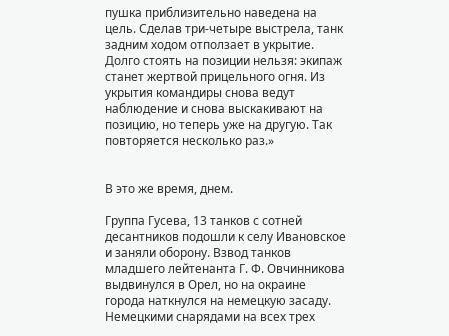пушка приблизительно наведена на цель. Сделав три-четыре выстрела, танк задним ходом отползает в укрытие. Долго стоять на позиции нельзя: экипаж станет жертвой прицельного огня. Из укрытия командиры снова ведут наблюдение и снова выскакивают на позицию, но теперь уже на другую. Так повторяется несколько раз.»


В это же время, днем.

Группа Гусева, 13 танков с сотней десантников подошли к селу Ивановское и заняли оборону. Взвод танков младшего лейтенанта Г. Ф. Овчинникова выдвинулся в Орел, но на окраине города наткнулся на немецкую засаду. Немецкими снарядами на всех трех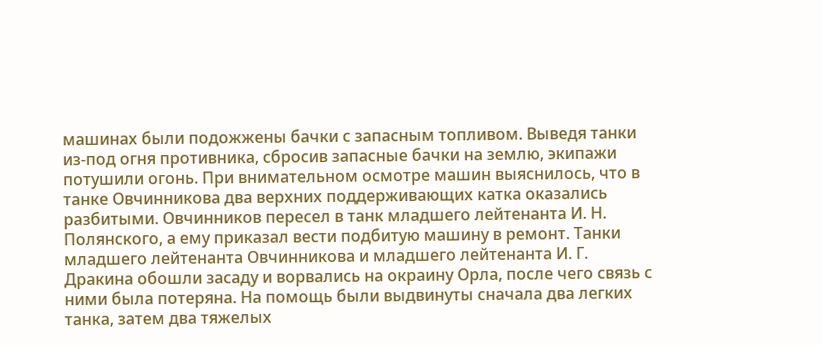машинах были подожжены бачки с запасным топливом. Выведя танки из-под огня противника, сбросив запасные бачки на землю, экипажи потушили огонь. При внимательном осмотре машин выяснилось, что в танке Овчинникова два верхних поддерживающих катка оказались разбитыми. Овчинников пересел в танк младшего лейтенанта И. Н. Полянского, а ему приказал вести подбитую машину в ремонт. Танки младшего лейтенанта Овчинникова и младшего лейтенанта И. Г. Дракина обошли засаду и ворвались на окраину Орла, после чего связь с ними была потеряна. На помощь были выдвинуты сначала два легких танка, затем два тяжелых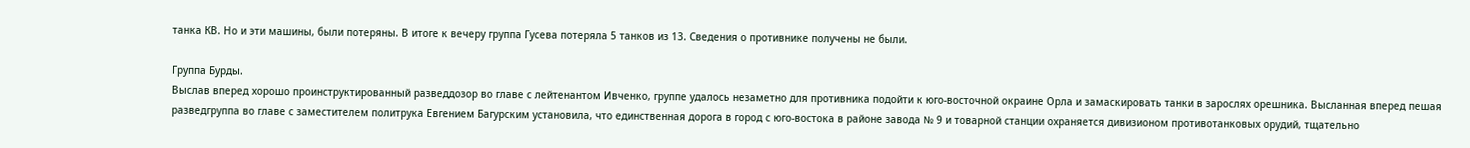танка КВ. Но и эти машины, были потеряны. В итоге к вечеру группа Гусева потеряла 5 танков из 13. Сведения о противнике получены не были.

Группа Бурды.
Выслав вперед хорошо проинструктированный разведдозор во главе с лейтенантом Ивченко, группе удалось незаметно для противника подойти к юго-восточной окраине Орла и замаскировать танки в зарослях орешника. Высланная вперед пешая разведгруппа во главе с заместителем политрука Евгением Багурским установила, что единственная дорога в город с юго-востока в районе завода № 9 и товарной станции охраняется дивизионом противотанковых орудий, тщательно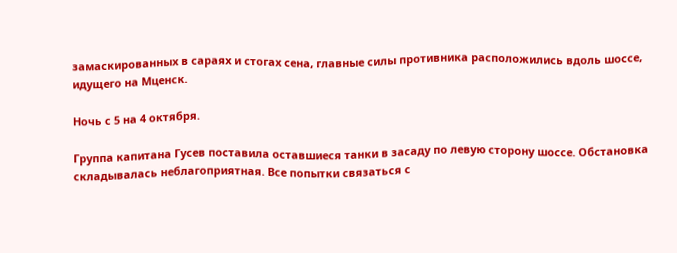замаскированных в сараях и стогах сена, главные силы противника расположились вдоль шоссе, идущего на Мценск.

Ночь с 5 на 4 октября.

Группа капитана Гусев поставила оставшиеся танки в засаду по левую сторону шоссе. Обстановка складывалась неблагоприятная. Все попытки связаться с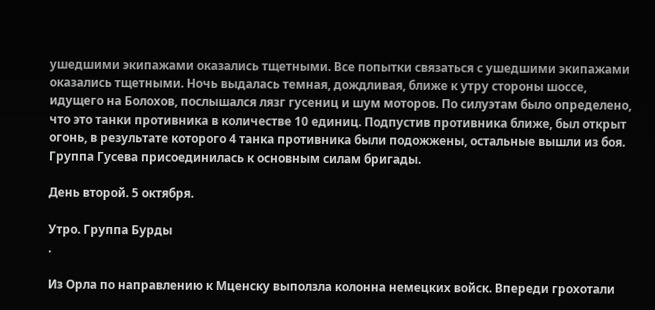ушедшими экипажами оказались тщетными. Все попытки связаться с ушедшими экипажами оказались тщетными. Ночь выдалась темная, дождливая, ближе к утру стороны шоссе, идущего на Болохов, послышался лязг гусениц и шум моторов. По силуэтам было определено, что это танки противника в количестве 10 единиц. Подпустив противника ближе, был открыт огонь, в результате которого 4 танка противника были подожжены, остальные вышли из боя. Группа Гусева присоединилась к основным силам бригады.

День второй. 5 октября.

Утро. Группа Бурды
.

Из Орла по направлению к Мценску выползла колонна немецких войск. Впереди грохотали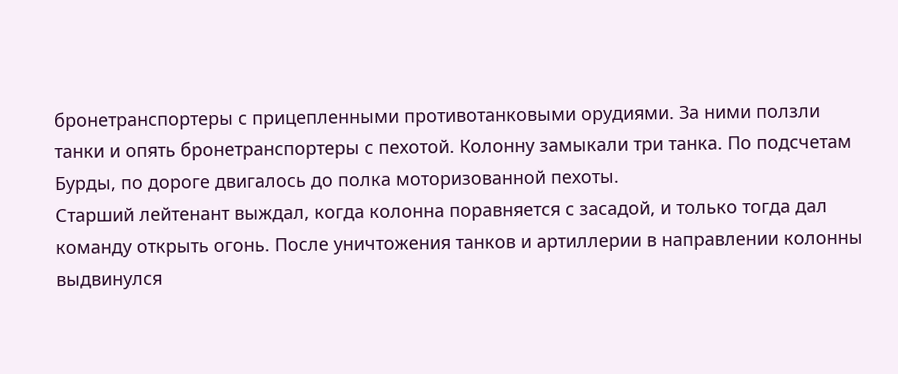бронетранспортеры с прицепленными противотанковыми орудиями. За ними ползли танки и опять бронетранспортеры с пехотой. Колонну замыкали три танка. По подсчетам Бурды, по дороге двигалось до полка моторизованной пехоты.
Старший лейтенант выждал, когда колонна поравняется с засадой, и только тогда дал команду открыть огонь. После уничтожения танков и артиллерии в направлении колонны выдвинулся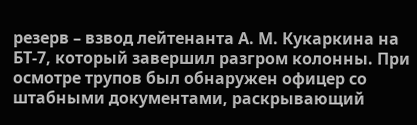резерв – взвод лейтенанта А. М. Кукаркина на БТ-7, который завершил разгром колонны. При осмотре трупов был обнаружен офицер со штабными документами, раскрывающий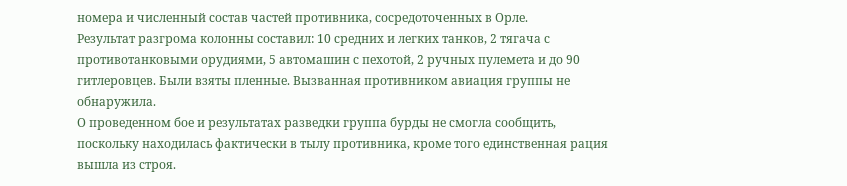номера и численный состав частей противника, сосредоточенных в Орле.
Результат разгрома колонны составил: 10 средних и легких танков, 2 тягача с противотанковыми орудиями, 5 автомашин с пехотой, 2 ручных пулемета и до 90 гитлеровцев. Были взяты пленные. Вызванная противником авиация группы не обнаружила.
О проведенном бое и результатах разведки группа бурды не смогла сообщить, поскольку находилась фактически в тылу противника, кроме того единственная рация вышла из строя.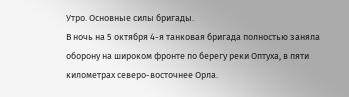Утро. Основные силы бригады.
В ночь на 5 октября 4-я танковая бригада полностью заняла оборону на широком фронте по берегу реки Оптуха, в пяти километрах северо-восточнее Орла.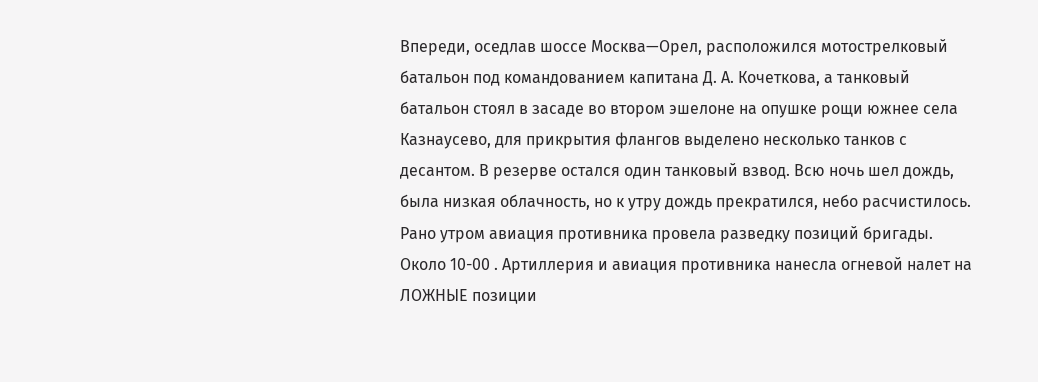Впереди, оседлав шоссе Москва—Орел, расположился мотострелковый батальон под командованием капитана Д. А. Кочеткова, а танковый батальон стоял в засаде во втором эшелоне на опушке рощи южнее села Казнаусево, для прикрытия флангов выделено несколько танков с десантом. В резерве остался один танковый взвод. Всю ночь шел дождь, была низкая облачность, но к утру дождь прекратился, небо расчистилось. Рано утром авиация противника провела разведку позиций бригады.
Около 10-00 . Артиллерия и авиация противника нанесла огневой налет на ЛОЖНЫЕ позиции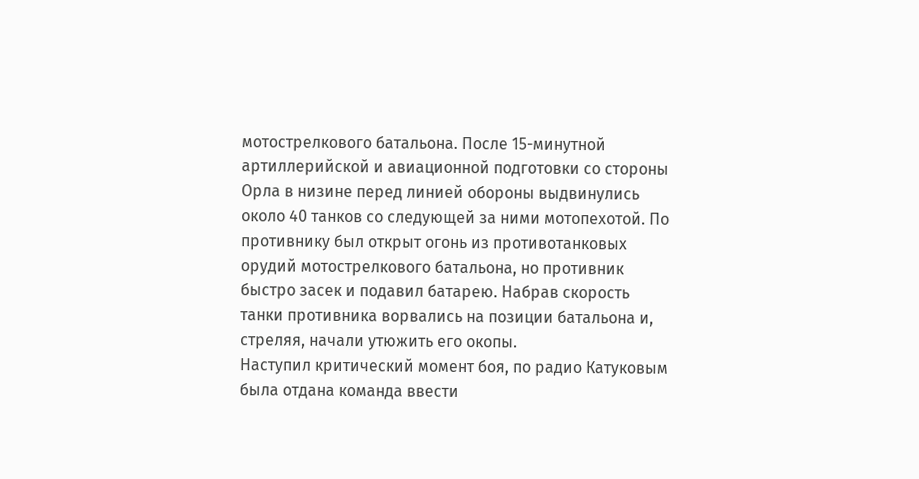мотострелкового батальона. После 15-минутной артиллерийской и авиационной подготовки со стороны Орла в низине перед линией обороны выдвинулись около 40 танков со следующей за ними мотопехотой. По противнику был открыт огонь из противотанковых орудий мотострелкового батальона, но противник быстро засек и подавил батарею. Набрав скорость танки противника ворвались на позиции батальона и, стреляя, начали утюжить его окопы.
Наступил критический момент боя, по радио Катуковым была отдана команда ввести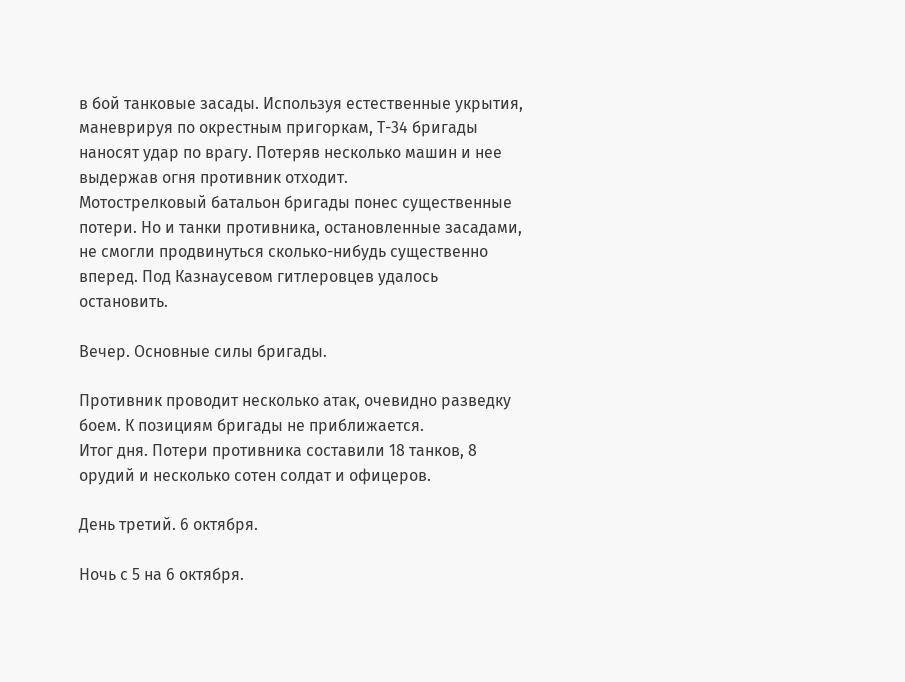в бой танковые засады. Используя естественные укрытия, маневрируя по окрестным пригоркам, Т-34 бригады наносят удар по врагу. Потеряв несколько машин и нее выдержав огня противник отходит.
Мотострелковый батальон бригады понес существенные потери. Но и танки противника, остановленные засадами, не смогли продвинуться сколько-нибудь существенно вперед. Под Казнаусевом гитлеровцев удалось остановить.

Вечер. Основные силы бригады.

Противник проводит несколько атак, очевидно разведку боем. К позициям бригады не приближается.
Итог дня. Потери противника составили 18 танков, 8 орудий и несколько сотен солдат и офицеров.

День третий. 6 октября.

Ночь с 5 на 6 октября.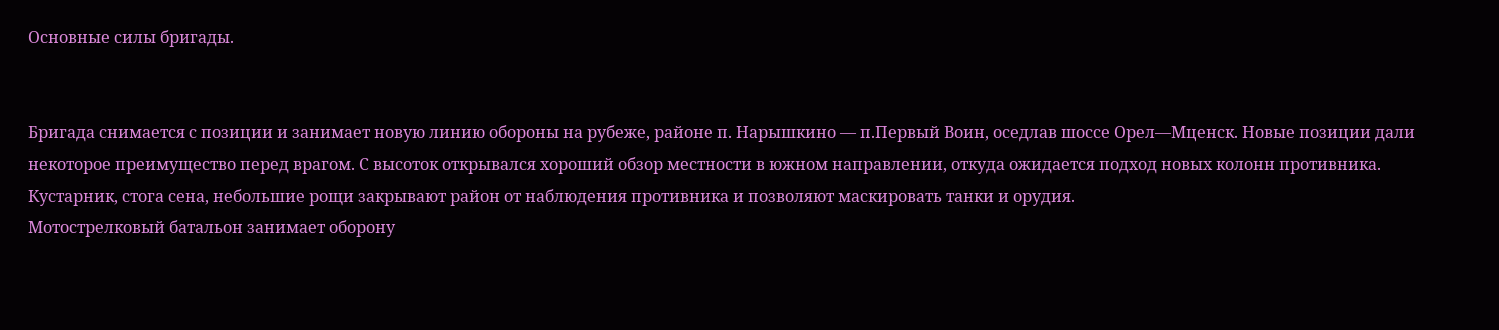Основные силы бригады.


Бригада снимается с позиции и занимает новую линию обороны на рубеже, районе п. Нарышкино — п.Первый Воин, оседлав шоссе Орел—Мценск. Новые позиции дали некоторое преимущество перед врагом. С высоток открывался хороший обзор местности в южном направлении, откуда ожидается подход новых колонн противника. Кустарник, стога сена, небольшие рощи закрывают район от наблюдения противника и позволяют маскировать танки и орудия.
Мотострелковый батальон занимает оборону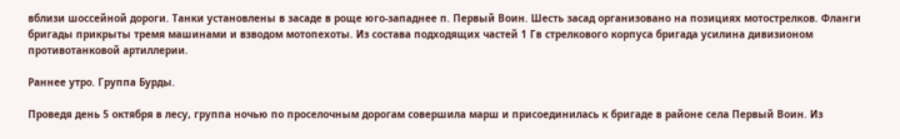вблизи шоссейной дороги. Танки установлены в засаде в роще юго-западнее п. Первый Воин. Шесть засад организовано на позициях мотострелков. Фланги бригады прикрыты тремя машинами и взводом мотопехоты. Из состава подходящих частей 1 Гв стрелкового корпуса бригада усилина дивизионом противотанковой артиллерии.

Раннее утро. Группа Бурды.

Проведя день 5 октября в лесу, группа ночью по проселочным дорогам совершила марш и присоединилась к бригаде в районе села Первый Воин. Из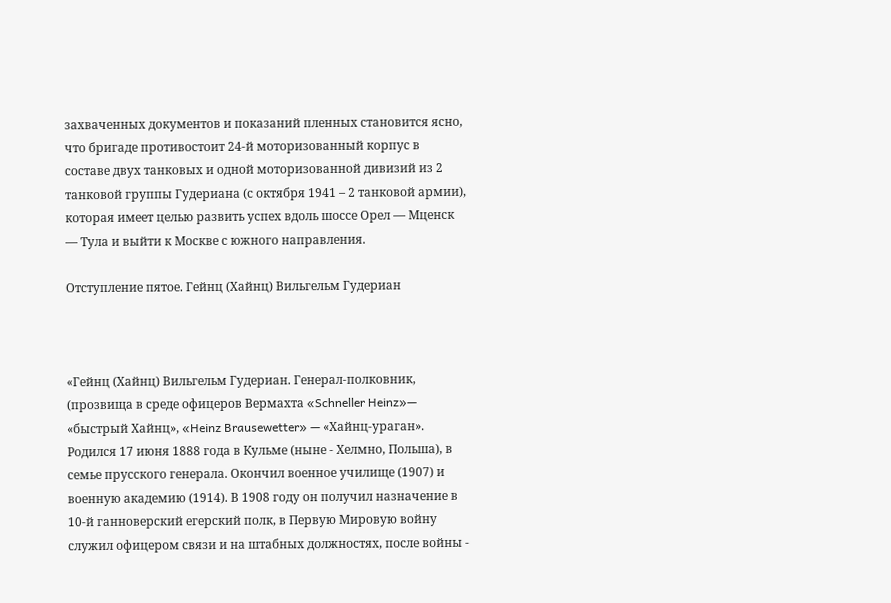захваченных документов и показаний пленных становится ясно, что бригаде противостоит 24-й моторизованный корпус в составе двух танковых и одной моторизованной дивизий из 2 танковой группы Гудериана (с октября 1941 – 2 танковой армии), которая имеет целью развить успех вдоль шоссе Орел — Мценск — Тула и выйти к Москве с южного направления.

Отступление пятое. Гейнц (Хайнц) Вильгельм Гудериан



«Гейнц (Хайнц) Вильгельм Гудериан. Генерал-полковник, (прозвища в среде офицеров Вермахта «Schneller Heinz»— «быстрый Хайнц», «Heinz Brausewetter» — «Хайнц-ураган».
Родился 17 июня 1888 года в Кульме (ныне - Хелмно, Польша), в семье прусского генерала. Окончил военное училище (1907) и военную академию (1914). В 1908 году он получил назначение в 10-й ганноверский егерский полк, в Первую Мировую войну служил офицером связи и на штабных должностях, после войны -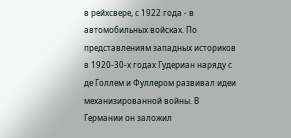в рейхсвере, с 1922 года - в автомобильных войсках. По представлениям западных историков в 1920-30-х годах Гудериан наряду с де Голлем и Фуллером развивал идеи механизированной войны. В Германии он заложил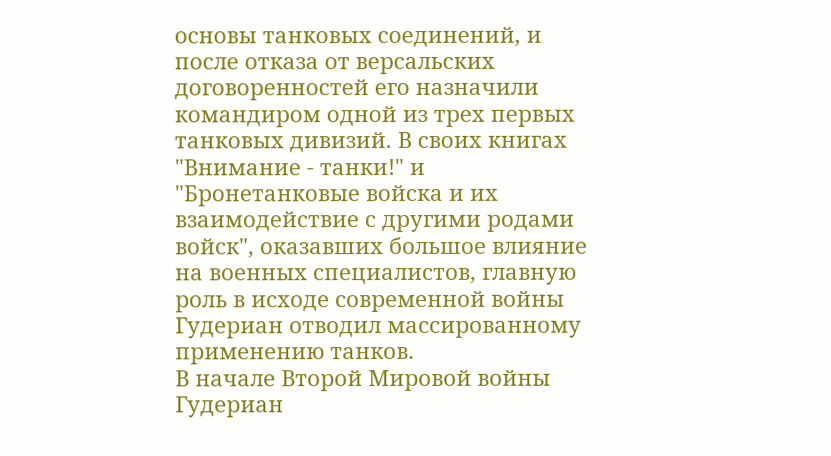основы танковых соединений, и после отказа от версальских договоренностей его назначили командиром одной из трех первых танковых дивизий. В своих книгах "Внимание - танки!" и "Бронетанковые войска и их взаимодействие с другими родами войск", оказавших большое влияние на военных специалистов, главную роль в исходе современной войны Гудериан отводил массированному применению танков.
В начале Второй Мировой войны Гудериан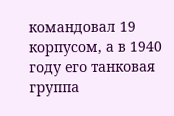командовал 19 корпусом, а в 1940 году его танковая группа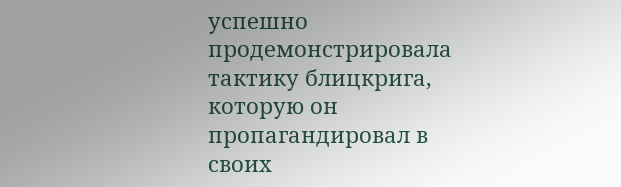успешно продемонстрировала тактику блицкрига, которую он пропагандировал в своих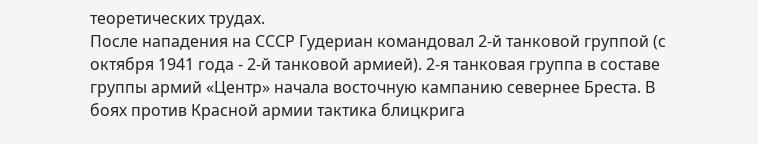теоретических трудах.
После нападения на СССР Гудериан командовал 2-й танковой группой (с октября 1941 года - 2-й танковой армией). 2-я танковая группа в составе группы армий «Центр» начала восточную кампанию севернее Бреста. В боях против Красной армии тактика блицкрига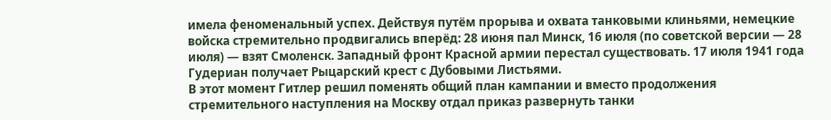имела феноменальный успех. Действуя путём прорыва и охвата танковыми клиньями, немецкие войска стремительно продвигались вперёд: 28 июня пал Минск, 16 июля (по советской версии — 28 июля) — взят Смоленск. Западный фронт Красной армии перестал существовать. 17 июля 1941 года Гудериан получает Рыцарский крест с Дубовыми Листьями.
В этот момент Гитлер решил поменять общий план кампании и вместо продолжения стремительного наступления на Москву отдал приказ развернуть танки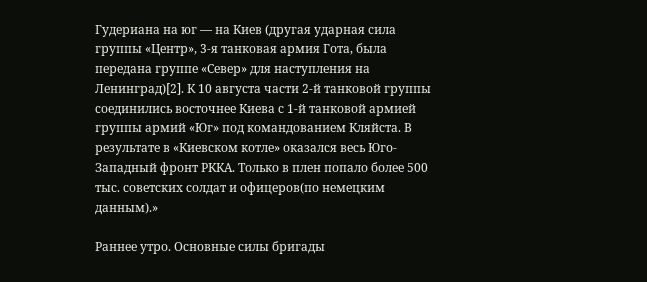Гудериана на юг — на Киев (другая ударная сила группы «Центр», 3-я танковая армия Гота, была передана группе «Север» для наступления на Ленинград)[2]. К 10 августа части 2-й танковой группы соединились восточнее Киева с 1-й танковой армией группы армий «Юг» под командованием Кляйста. В результате в «Киевском котле» оказался весь Юго-Западный фронт РККА. Только в плен попало более 500 тыс. советских солдат и офицеров(по немецким данным).»

Раннее утро. Основные силы бригады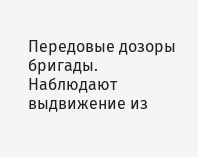Передовые дозоры бригады. Наблюдают выдвижение из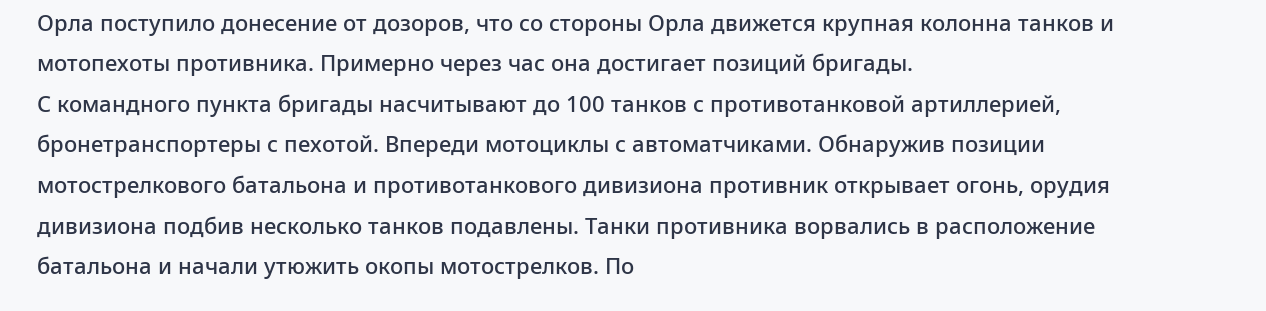Орла поступило донесение от дозоров, что со стороны Орла движется крупная колонна танков и мотопехоты противника. Примерно через час она достигает позиций бригады.
С командного пункта бригады насчитывают до 100 танков с противотанковой артиллерией, бронетранспортеры с пехотой. Впереди мотоциклы с автоматчиками. Обнаружив позиции мотострелкового батальона и противотанкового дивизиона противник открывает огонь, орудия дивизиона подбив несколько танков подавлены. Танки противника ворвались в расположение батальона и начали утюжить окопы мотострелков. По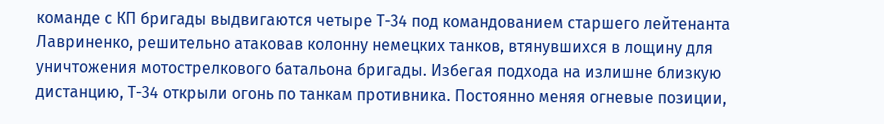команде с КП бригады выдвигаются четыре Т-34 под командованием старшего лейтенанта Лавриненко, решительно атаковав колонну немецких танков, втянувшихся в лощину для уничтожения мотострелкового батальона бригады. Избегая подхода на излишне близкую дистанцию, Т-34 открыли огонь по танкам противника. Постоянно меняя огневые позиции,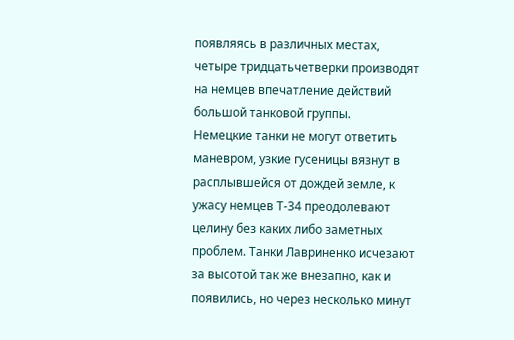появляясь в различных местах, четыре тридцатьчетверки производят на немцев впечатление действий большой танковой группы.
Немецкие танки не могут ответить маневром, узкие гусеницы вязнут в расплывшейся от дождей земле, к ужасу немцев Т-34 преодолевают целину без каких либо заметных проблем. Танки Лавриненко исчезают за высотой так же внезапно, как и появились, но через несколько минут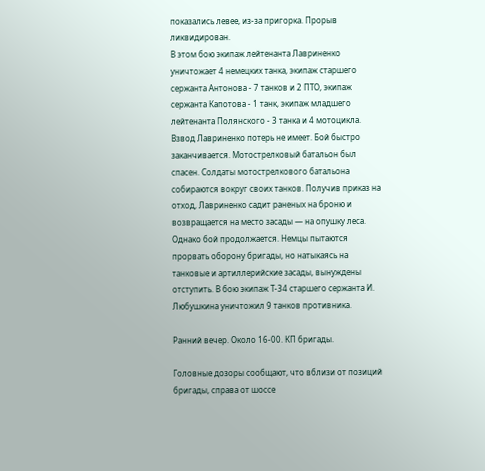показались левее, из-за пригорка. Прорыв ликвидирован.
В этом бою экипаж лейтенанта Лавриненко уничтожает 4 немецких танка, экипаж старшего сержанта Антонова - 7 танков и 2 ПТО, экипаж сержанта Капотова - 1 танк, экипаж младшего лейтенанта Полянского - 3 танка и 4 мотоцикла. Взвод Лавриненко потерь не имеет. Бой быстро заканчивается. Мотострелковый батальон был спасен. Солдаты мотострелкового батальона собираются вокруг своих танков. Получив приказ на отход, Лавриненко садит раненых на броню и возвращается на место засады — на опушку леса.
Однако бой продолжается. Немцы пытаются прорвать оборону бригады, но натыкаясь на танковые и артиллерийские засады, вынуждены отступить. В бою экипаж Т-34 старшего сержанта И. Любушкина уничтожил 9 танков противника.

Ранний вечер. Около 16-00. КП бригады.

Головные дозоры сообщают, что вблизи от позиций бригады, справа от шоссе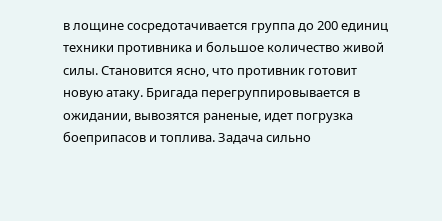в лощине сосредотачивается группа до 200 единиц техники противника и большое количество живой силы. Становится ясно, что противник готовит новую атаку. Бригада перегруппировывается в ожидании, вывозятся раненые, идет погрузка боеприпасов и топлива. Задача сильно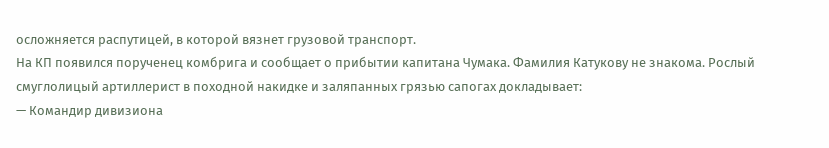осложняется распутицей, в которой вязнет грузовой транспорт.
На КП появился порученец комбрига и сообщает о прибытии капитана Чумака. Фамилия Катукову не знакома. Рослый смуглолицый артиллерист в походной накидке и заляпанных грязью сапогах докладывает:
— Командир дивизиона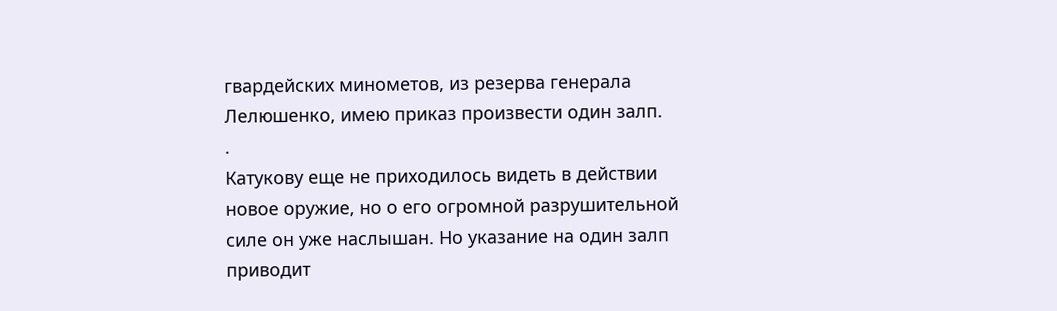гвардейских минометов, из резерва генерала Лелюшенко, имею приказ произвести один залп.
.
Катукову еще не приходилось видеть в действии новое оружие, но о его огромной разрушительной силе он уже наслышан. Но указание на один залп приводит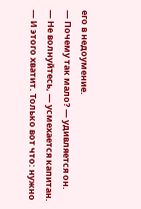его в недоумение.
— Почему так мало? — удивляется он.
— Не волнуйтесь, — усмехается капитан. — И этого хватит. Только вот что: нужно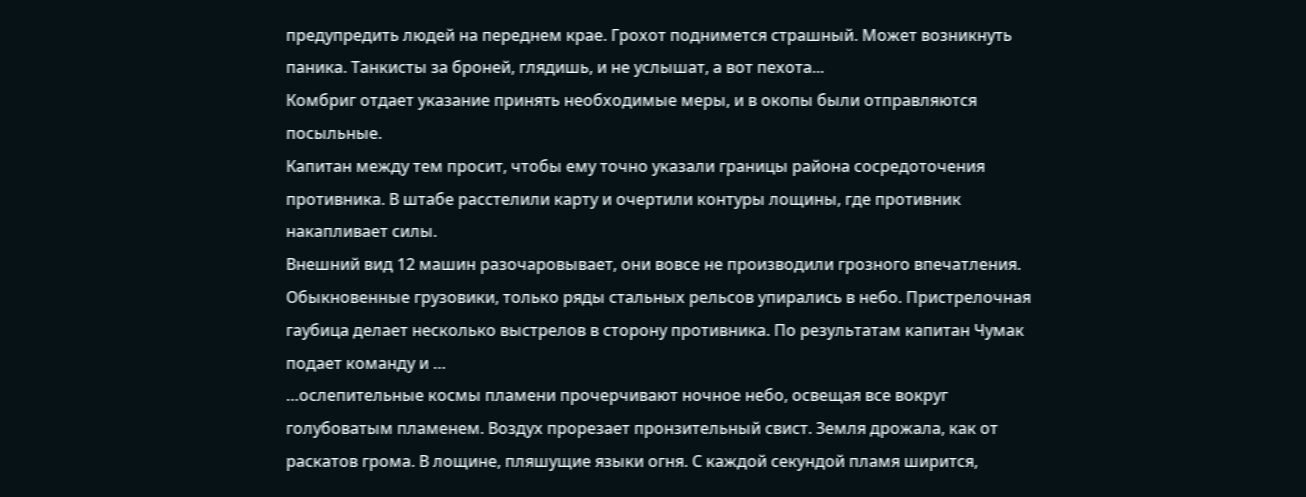предупредить людей на переднем крае. Грохот поднимется страшный. Может возникнуть паника. Танкисты за броней, глядишь, и не услышат, а вот пехота...
Комбриг отдает указание принять необходимые меры, и в окопы были отправляются посыльные.
Капитан между тем просит, чтобы ему точно указали границы района сосредоточения противника. В штабе расстелили карту и очертили контуры лощины, где противник накапливает силы.
Внешний вид 12 машин разочаровывает, они вовсе не производили грозного впечатления. Обыкновенные грузовики, только ряды стальных рельсов упирались в небо. Пристрелочная гаубица делает несколько выстрелов в сторону противника. По результатам капитан Чумак подает команду и …
…ослепительные космы пламени прочерчивают ночное небо, освещая все вокруг голубоватым пламенем. Воздух прорезает пронзительный свист. Земля дрожала, как от раскатов грома. В лощине, пляшущие языки огня. С каждой секундой пламя ширится,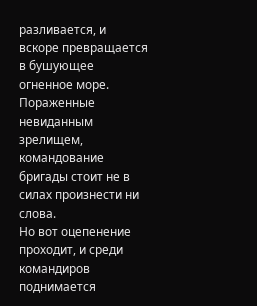разливается, и вскоре превращается в бушующее огненное море. Пораженные невиданным зрелищем, командование бригады стоит не в силах произнести ни слова.
Но вот оцепенение проходит, и среди командиров поднимается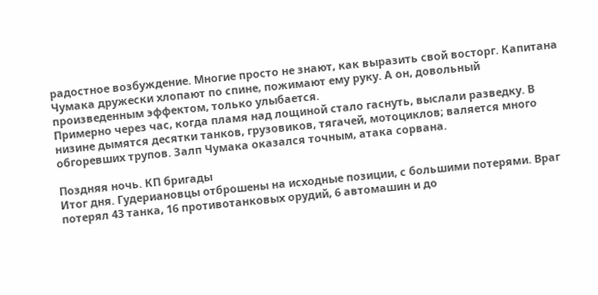радостное возбуждение. Многие просто не знают, как выразить свой восторг. Капитана Чумака дружески хлопают по спине, пожимают ему руку. А он, довольный произведенным эффектом, только улыбается.
Примерно через час, когда пламя над лощиной стало гаснуть, выслали разведку. В низине дымятся десятки танков, грузовиков, тягачей, мотоциклов; валяется много обгоревших трупов. Залп Чумака оказался точным, атака сорвана.

Поздняя ночь. КП бригады
Итог дня. Гудериановцы отброшены на исходные позиции, с большими потерями. Враг потерял 43 танка, 16 противотанковых орудий, 6 автомашин и до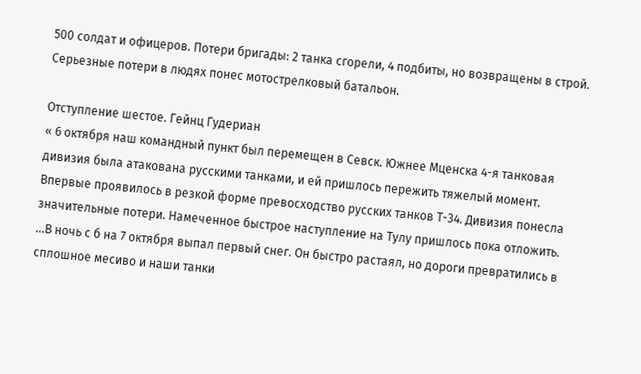500 солдат и офицеров. Потери бригады: 2 танка сгорели, 4 подбиты, но возвращены в строй. Серьезные потери в людях понес мотострелковый батальон.

Отступление шестое. Гейнц Гудериан
« 6 октября наш командный пункт был перемещен в Севск. Южнее Мценска 4-я танковая дивизия была атакована русскими танками, и ей пришлось пережить тяжелый момент. Впервые проявилось в резкой форме превосходство русских танков Т-34. Дивизия понесла значительные потери. Намеченное быстрое наступление на Тулу пришлось пока отложить.
…В ночь с б на 7 октября выпал первый снег. Он быстро растаял, но дороги превратились в сплошное месиво и наши танки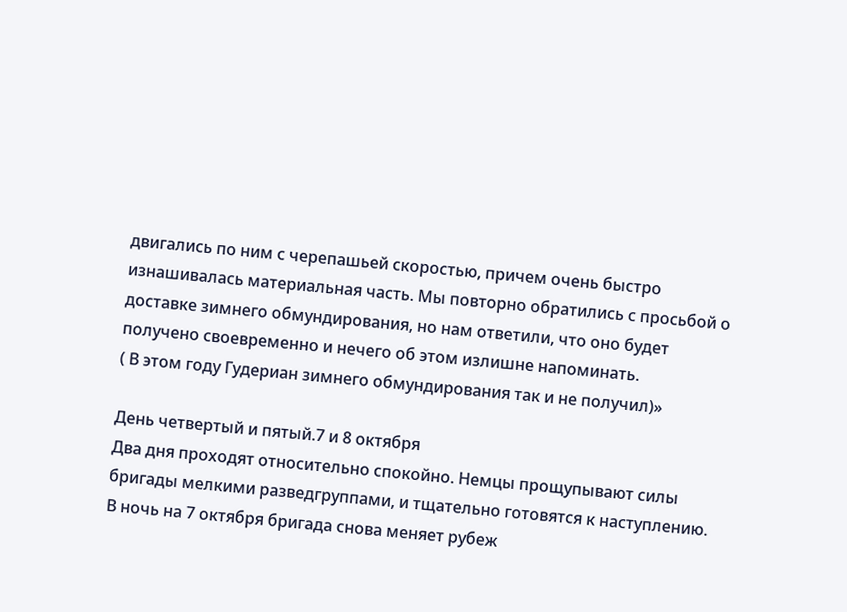двигались по ним с черепашьей скоростью, причем очень быстро изнашивалась материальная часть. Мы повторно обратились с просьбой о доставке зимнего обмундирования, но нам ответили, что оно будет получено своевременно и нечего об этом излишне напоминать.
( В этом году Гудериан зимнего обмундирования так и не получил)»

День четвертый и пятый.7 и 8 октября
Два дня проходят относительно спокойно. Немцы прощупывают силы бригады мелкими разведгруппами, и тщательно готовятся к наступлению.
В ночь на 7 октября бригада снова меняет рубеж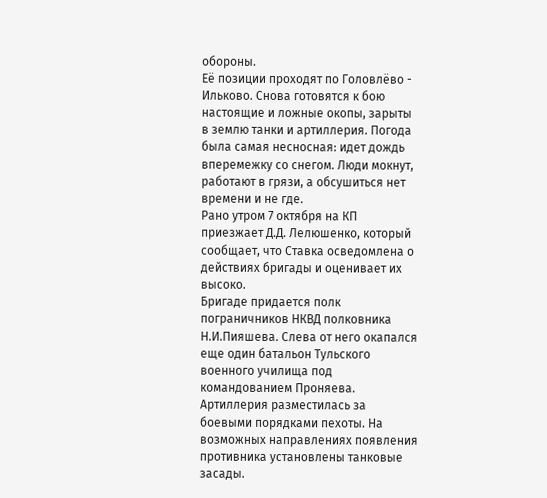обороны.
Её позиции проходят по Головлёво - Ильково. Снова готовятся к бою настоящие и ложные окопы, зарыты в землю танки и артиллерия. Погода была самая несносная: идет дождь вперемежку со снегом. Люди мокнут, работают в грязи, а обсушиться нет времени и не где.
Рано утром 7 октября на КП приезжает Д.Д. Лелюшенко, который сообщает, что Ставка осведомлена о действиях бригады и оценивает их высоко.
Бригаде придается полк пограничников НКВД полковника Н.И.Пияшева. Слева от него окапался еще один батальон Тульского военного училища под командованием Проняева. Артиллерия разместилась за боевыми порядками пехоты. На возможных направлениях появления противника установлены танковые засады.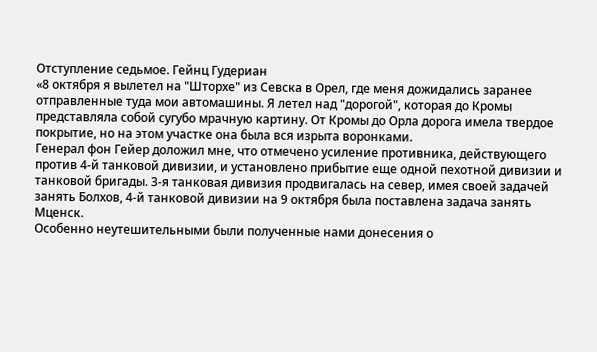Отступление седьмое. Гейнц Гудериан
«8 октября я вылетел на "Шторхе" из Севска в Орел, где меня дожидались заранее отправленные туда мои автомашины. Я летел над "дорогой", которая до Кромы представляла собой сугубо мрачную картину. От Кромы до Орла дорога имела твердое покрытие, но на этом участке она была вся изрыта воронками.
Генерал фон Гейер доложил мне, что отмечено усиление противника, действующего против 4-й танковой дивизии, и установлено прибытие еще одной пехотной дивизии и танковой бригады. 3-я танковая дивизия продвигалась на север, имея своей задачей занять Болхов, 4-й танковой дивизии на 9 октября была поставлена задача занять Мценск.
Особенно неутешительными были полученные нами донесения о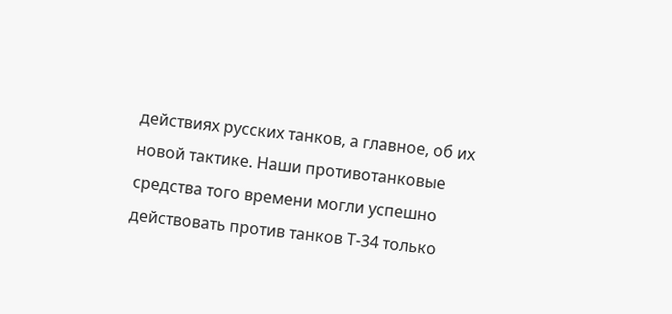действиях русских танков, а главное, об их новой тактике. Наши противотанковые средства того времени могли успешно действовать против танков Т-34 только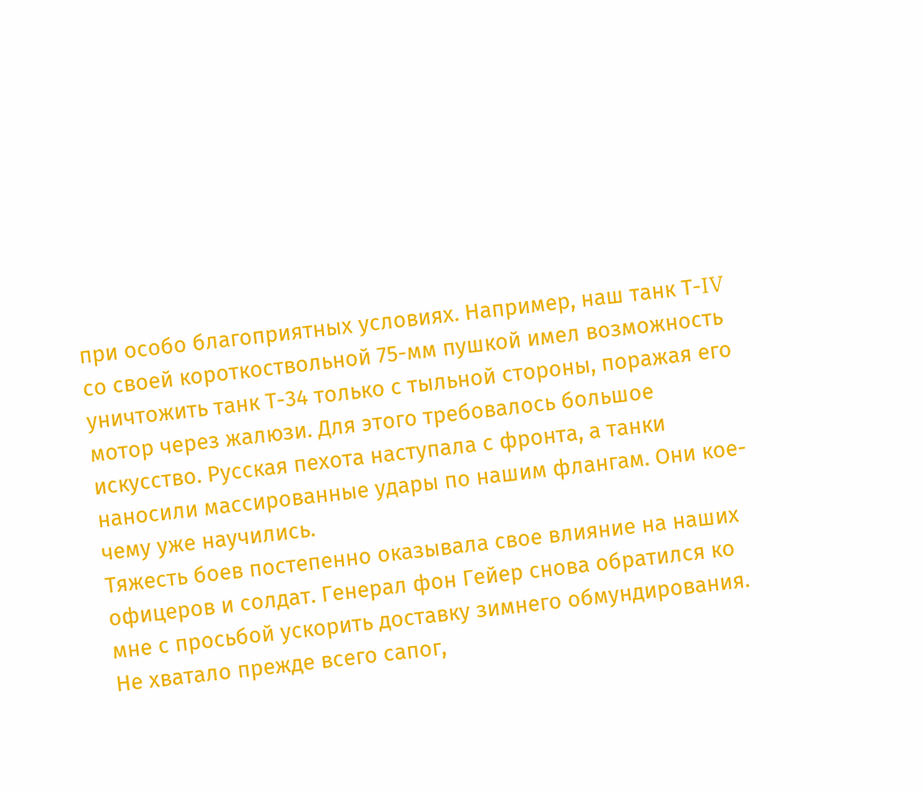при особо благоприятных условиях. Например, наш танк Т-IV со своей короткоствольной 75-мм пушкой имел возможность уничтожить танк Т-34 только с тыльной стороны, поражая его мотор через жалюзи. Для этого требовалось большое искусство. Русская пехота наступала с фронта, а танки наносили массированные удары по нашим флангам. Они кое-чему уже научились.
Тяжесть боев постепенно оказывала свое влияние на наших офицеров и солдат. Генерал фон Гейер снова обратился ко мне с просьбой ускорить доставку зимнего обмундирования. Не хватало прежде всего сапог,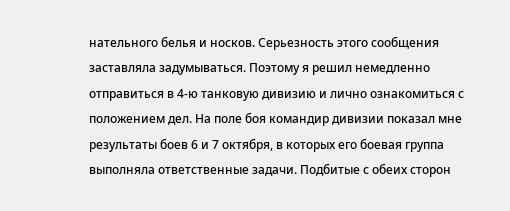нательного белья и носков. Серьезность этого сообщения заставляла задумываться. Поэтому я решил немедленно отправиться в 4-ю танковую дивизию и лично ознакомиться с положением дел. На поле боя командир дивизии показал мне результаты боев 6 и 7 октября, в которых его боевая группа выполняла ответственные задачи. Подбитые с обеих сторон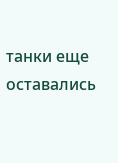танки еще оставались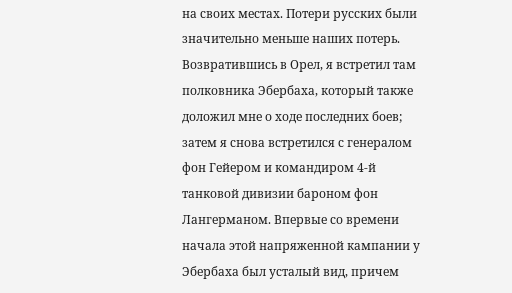на своих местах. Потери русских были значительно меньше наших потерь.
Возвратившись в Орел, я встретил там полковника Эбербаха, который также доложил мне о ходе последних боев; затем я снова встретился с генералом фон Гейером и командиром 4-й танковой дивизии бароном фон Лангерманом. Впервые со времени начала этой напряженной кампании у Эбербаха был усталый вид, причем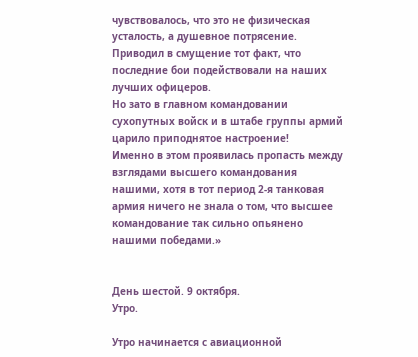чувствовалось, что это не физическая усталость, а душевное потрясение. Приводил в смущение тот факт, что последние бои подействовали на наших лучших офицеров.
Но зато в главном командовании сухопутных войск и в штабе группы армий царило приподнятое настроение!
Именно в этом проявилась пропасть между взглядами высшего командования нашими, хотя в тот период 2-я танковая армия ничего не знала о том, что высшее командование так сильно опьянено нашими победами.»


День шестой. 9 октября.
Утро.

Утро начинается с авиационной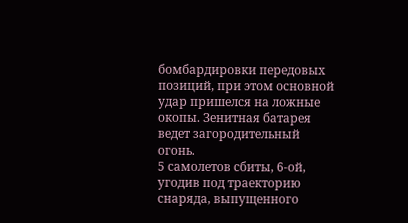бомбардировки передовых позиций, при этом основной удар пришелся на ложные окопы. Зенитная батарея ведет загородительный огонь.
5 самолетов сбиты, 6-ой, угодив под траекторию снаряда, выпущенного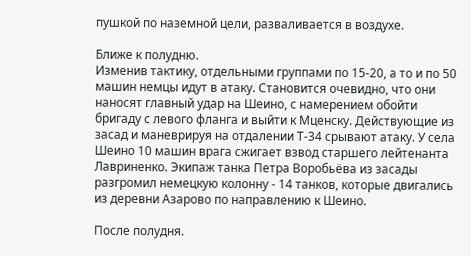пушкой по наземной цели, разваливается в воздухе.

Ближе к полудню.
Изменив тактику, отдельными группами по 15-20, а то и по 50 машин немцы идут в атаку. Становится очевидно, что они наносят главный удар на Шеино, с намерением обойти бригаду с левого фланга и выйти к Мценску. Действующие из засад и маневрируя на отдалении Т-34 срывают атаку. У села Шеино 10 машин врага сжигает взвод старшего лейтенанта Лавриненко. Экипаж танка Петра Воробьёва из засады разгромил немецкую колонну - 14 танков, которые двигались из деревни Азарово по направлению к Шеино.

После полудня.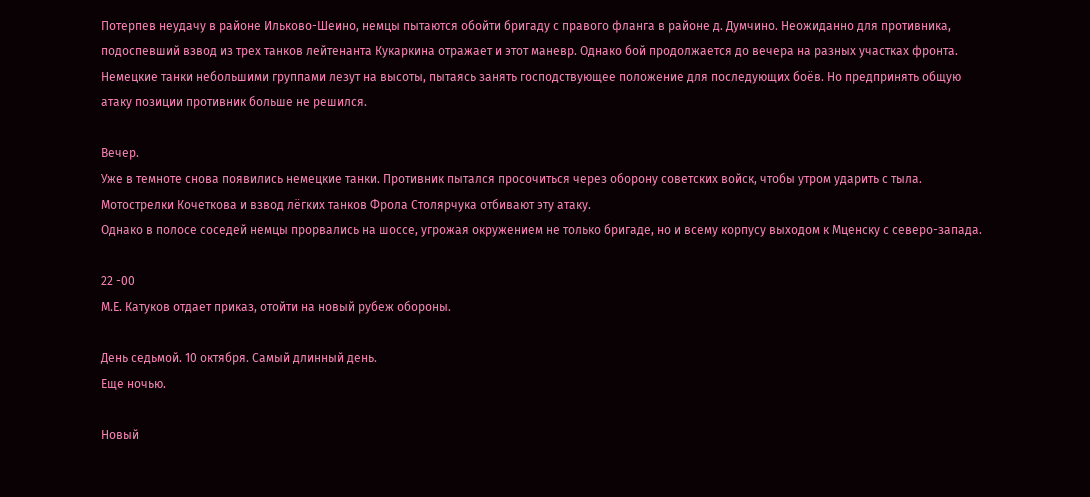Потерпев неудачу в районе Ильково-Шеино, немцы пытаются обойти бригаду с правого фланга в районе д. Думчино. Неожиданно для противника, подоспевший взвод из трех танков лейтенанта Кукаркина отражает и этот маневр. Однако бой продолжается до вечера на разных участках фронта. Немецкие танки небольшими группами лезут на высоты, пытаясь занять господствующее положение для последующих боёв. Но предпринять общую атаку позиции противник больше не решился.

Вечер.
Уже в темноте снова появились немецкие танки. Противник пытался просочиться через оборону советских войск, чтобы утром ударить с тыла. Мотострелки Кочеткова и взвод лёгких танков Фрола Столярчука отбивают эту атаку.
Однако в полосе соседей немцы прорвались на шоссе, угрожая окружением не только бригаде, но и всему корпусу выходом к Мценску с северо-запада.

22 -00
М.Е. Катуков отдает приказ, отойти на новый рубеж обороны.

День седьмой. 10 октября. Самый длинный день.
Еще ночью.

Новый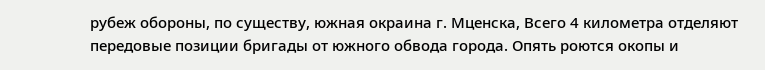рубеж обороны, по существу, южная окраина г. Мценска, Всего 4 километра отделяют передовые позиции бригады от южного обвода города. Опять роются окопы и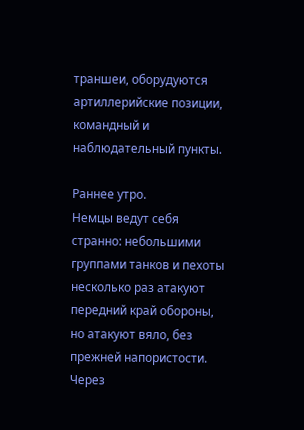траншеи, оборудуются артиллерийские позиции, командный и наблюдательный пункты.

Раннее утро.
Немцы ведут себя странно: небольшими группами танков и пехоты несколько раз атакуют передний край обороны, но атакуют вяло, без прежней напористости.
Через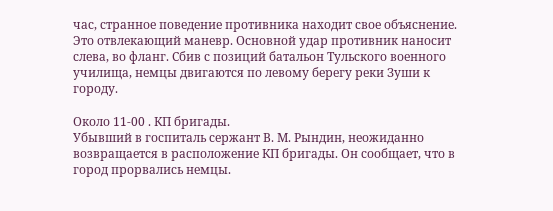час, странное поведение противника находит свое объяснение. Это отвлекающий маневр. Основной удар противник наносит слева, во фланг. Сбив с позиций батальон Тульского военного училища, немцы двигаются по левому берегу реки Зуши к городу.

Около 11-00 . КП бригады.
Убывший в госпиталь сержант В. М. Рындин, неожиданно возвращается в расположение КП бригады. Он сообщает, что в город прорвались немцы.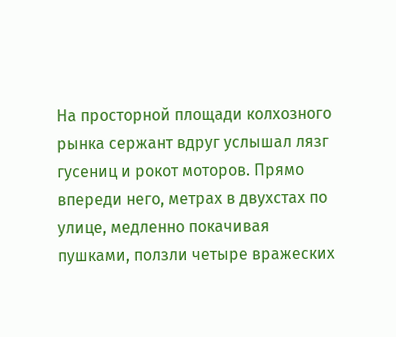На просторной площади колхозного рынка сержант вдруг услышал лязг гусениц и рокот моторов. Прямо впереди него, метрах в двухстах по улице, медленно покачивая пушками, ползли четыре вражеских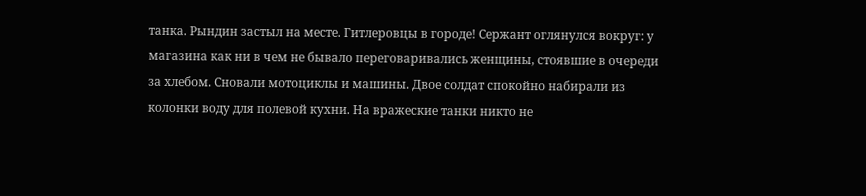танка. Рындин застыл на месте. Гитлеровцы в городе! Сержант оглянулся вокруг: у магазина как ни в чем не бывало переговаривались женщины, стоявшие в очереди за хлебом. Сновали мотоциклы и машины. Двое солдат спокойно набирали из колонки воду для полевой кухни. На вражеские танки никто не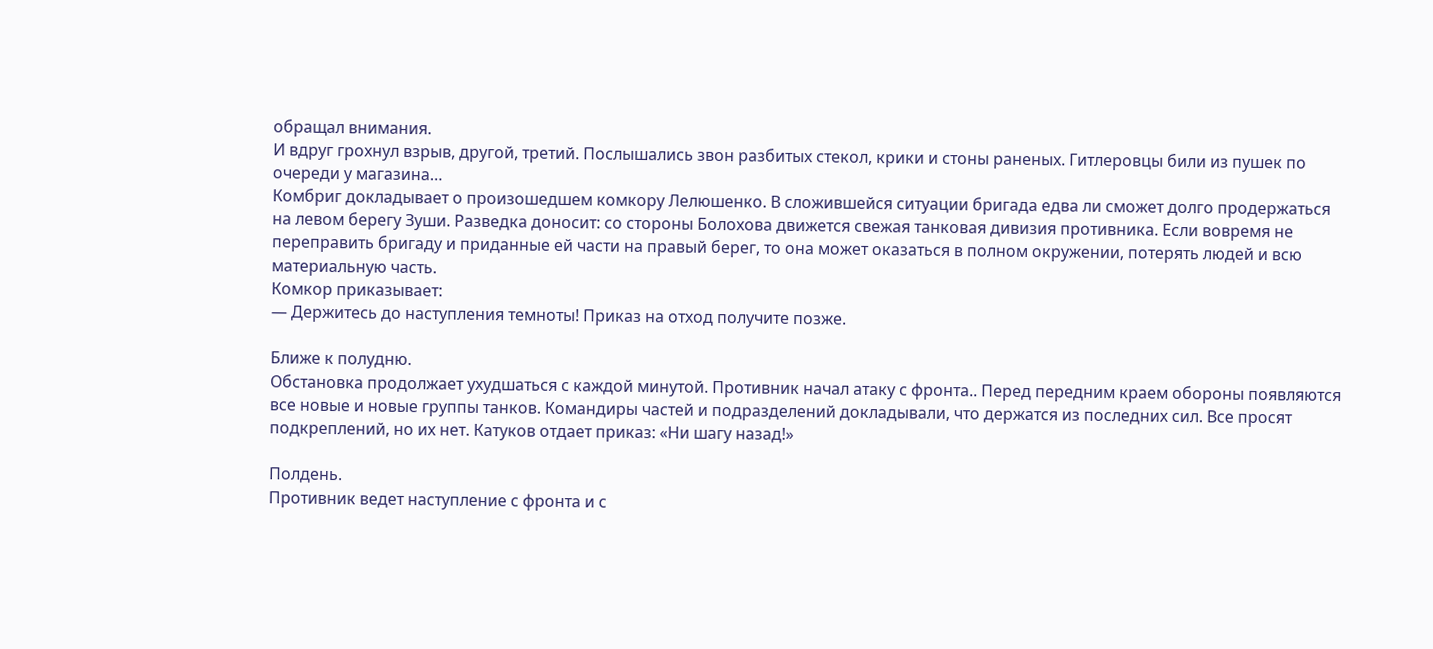обращал внимания.
И вдруг грохнул взрыв, другой, третий. Послышались звон разбитых стекол, крики и стоны раненых. Гитлеровцы били из пушек по очереди у магазина…
Комбриг докладывает о произошедшем комкору Лелюшенко. В сложившейся ситуации бригада едва ли сможет долго продержаться на левом берегу Зуши. Разведка доносит: со стороны Болохова движется свежая танковая дивизия противника. Если вовремя не переправить бригаду и приданные ей части на правый берег, то она может оказаться в полном окружении, потерять людей и всю материальную часть.
Комкор приказывает:
— Держитесь до наступления темноты! Приказ на отход получите позже.

Ближе к полудню.
Обстановка продолжает ухудшаться с каждой минутой. Противник начал атаку с фронта.. Перед передним краем обороны появляются все новые и новые группы танков. Командиры частей и подразделений докладывали, что держатся из последних сил. Все просят подкреплений, но их нет. Катуков отдает приказ: «Ни шагу назад!»

Полдень.
Противник ведет наступление с фронта и с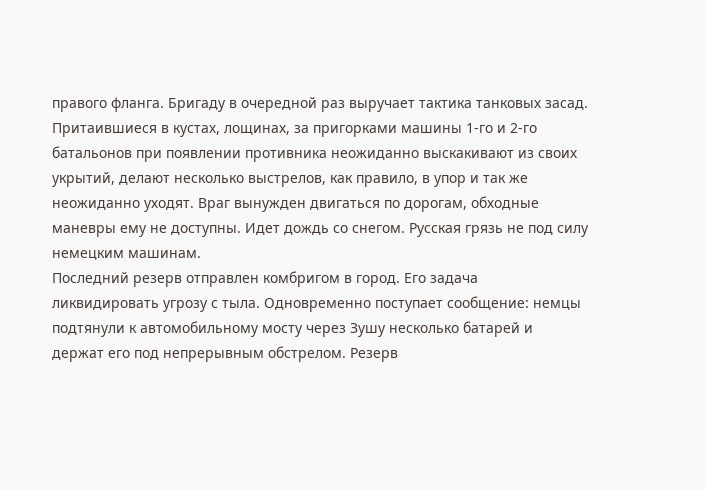правого фланга. Бригаду в очередной раз выручает тактика танковых засад. Притаившиеся в кустах, лощинах, за пригорками машины 1-го и 2-го батальонов при появлении противника неожиданно выскакивают из своих укрытий, делают несколько выстрелов, как правило, в упор и так же неожиданно уходят. Враг вынужден двигаться по дорогам, обходные маневры ему не доступны. Идет дождь со снегом. Русская грязь не под силу немецким машинам.
Последний резерв отправлен комбригом в город. Его задача ликвидировать угрозу с тыла. Одновременно поступает сообщение: немцы подтянули к автомобильному мосту через Зушу несколько батарей и держат его под непрерывным обстрелом. Резерв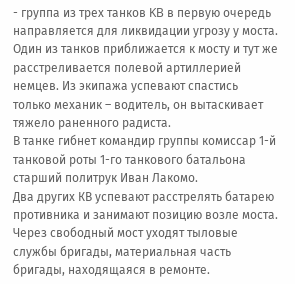- группа из трех танков KB в первую очередь направляется для ликвидации угрозу у моста. Один из танков приближается к мосту и тут же расстреливается полевой артиллерией немцев. Из экипажа успевают спастись только механик – водитель, он вытаскивает тяжело раненного радиста.
В танке гибнет командир группы комиссар 1-й танковой роты 1-го танкового батальона старший политрук Иван Лакомо.
Два других КВ успевают расстрелять батарею противника и занимают позицию возле моста. Через свободный мост уходят тыловые службы бригады, материальная часть бригады, находящаяся в ремонте.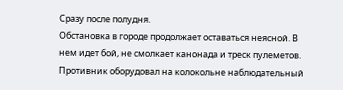Сразу после полудня.
Обстановка в городе продолжает оставаться неясной. В нем идет бой, не смолкает канонада и треск пулеметов. Противник оборудовал на колокольне наблюдательный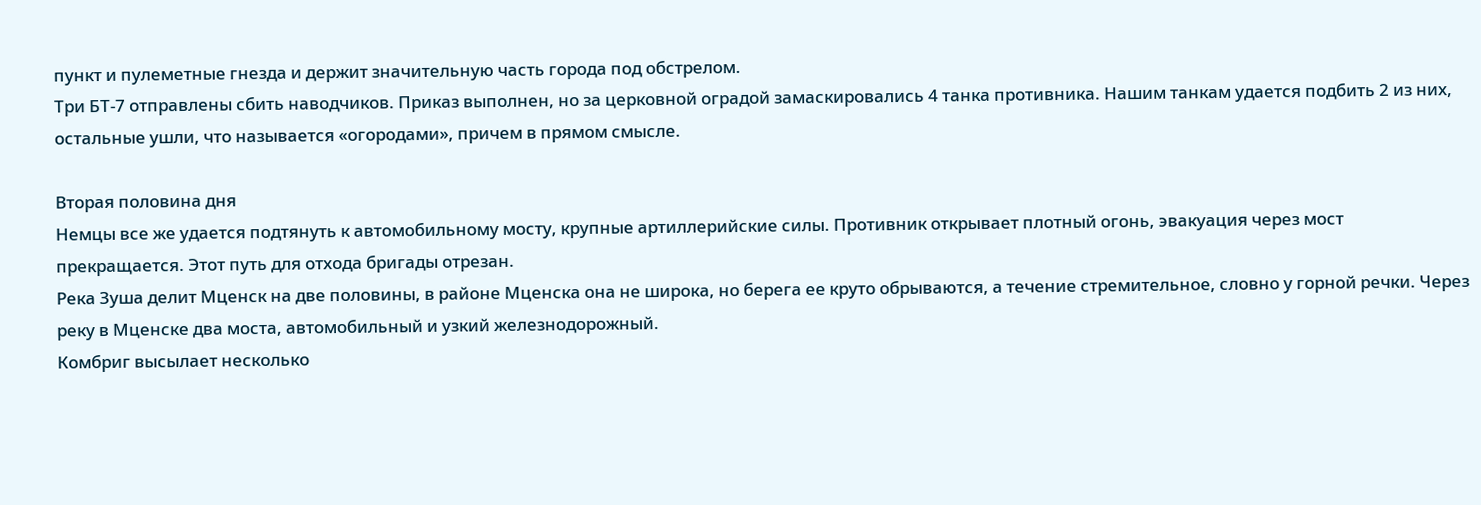пункт и пулеметные гнезда и держит значительную часть города под обстрелом.
Три БТ-7 отправлены сбить наводчиков. Приказ выполнен, но за церковной оградой замаскировались 4 танка противника. Нашим танкам удается подбить 2 из них, остальные ушли, что называется «огородами», причем в прямом смысле.

Вторая половина дня
Немцы все же удается подтянуть к автомобильному мосту, крупные артиллерийские силы. Противник открывает плотный огонь, эвакуация через мост прекращается. Этот путь для отхода бригады отрезан.
Река Зуша делит Мценск на две половины, в районе Мценска она не широка, но берега ее круто обрываются, а течение стремительное, словно у горной речки. Через реку в Мценске два моста, автомобильный и узкий железнодорожный.
Комбриг высылает несколько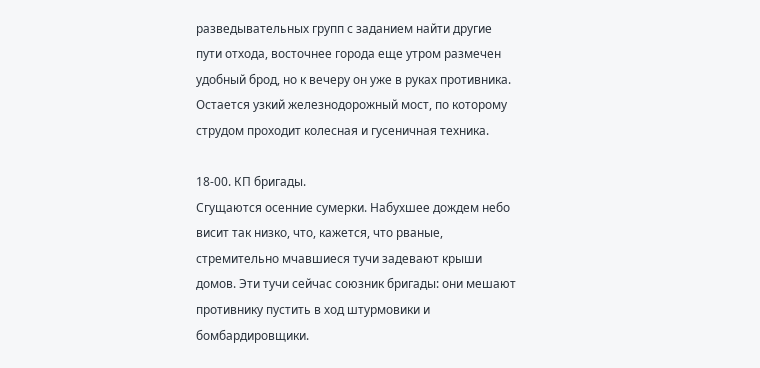разведывательных групп с заданием найти другие пути отхода, восточнее города еще утром размечен удобный брод, но к вечеру он уже в руках противника.
Остается узкий железнодорожный мост, по которому струдом проходит колесная и гусеничная техника.

18-00. КП бригады.
Сгущаются осенние сумерки. Набухшее дождем небо висит так низко, что, кажется, что рваные, стремительно мчавшиеся тучи задевают крыши домов. Эти тучи сейчас союзник бригады: они мешают противнику пустить в ход штурмовики и бомбардировщики.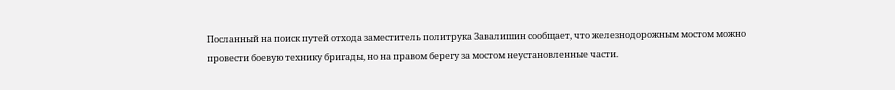Посланный на поиск путей отхода заместитель политрука Завалишин сообщает, что железнодорожным мостом можно провести боевую технику бригады, но на правом берегу за мостом неустановленные части.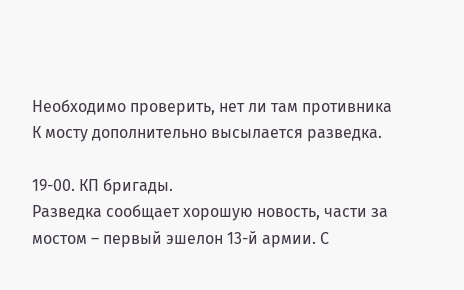Необходимо проверить, нет ли там противника
К мосту дополнительно высылается разведка.

19-00. КП бригады.
Разведка сообщает хорошую новость, части за мостом – первый эшелон 13-й армии. С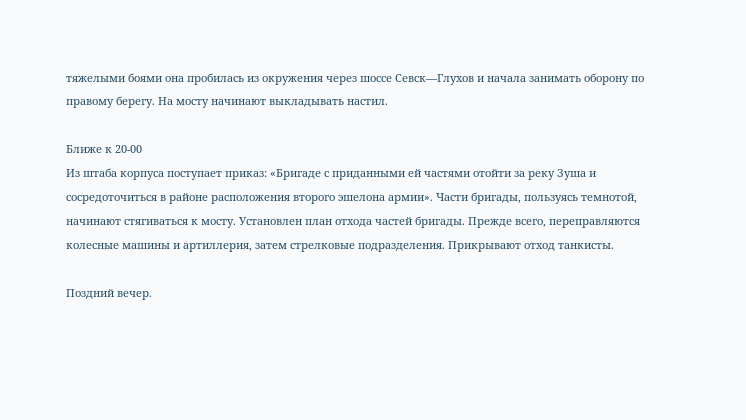тяжелыми боями она пробилась из окружения через шоссе Севск—Глухов и начала занимать оборону по правому берегу. На мосту начинают выкладывать настил.

Ближе к 20-00
Из штаба корпуса поступает приказ: «Бригаде с приданными ей частями отойти за реку Зуша и сосредоточиться в районе расположения второго эшелона армии». Части бригады, пользуясь темнотой, начинают стягиваться к мосту. Установлен план отхода частей бригады. Прежде всего, переправляются колесные машины и артиллерия, затем стрелковые подразделения. Прикрывают отход танкисты.

Поздний вечер.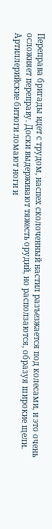Переправа бригады идет с трудом, наспех сколоченный настил разъезжается под колесами, и это очень осложняет переправу. Доски выдерживают тяжесть орудий, но расползаются, образуя широкие щели. Артиллерийские битюги ломают ноги и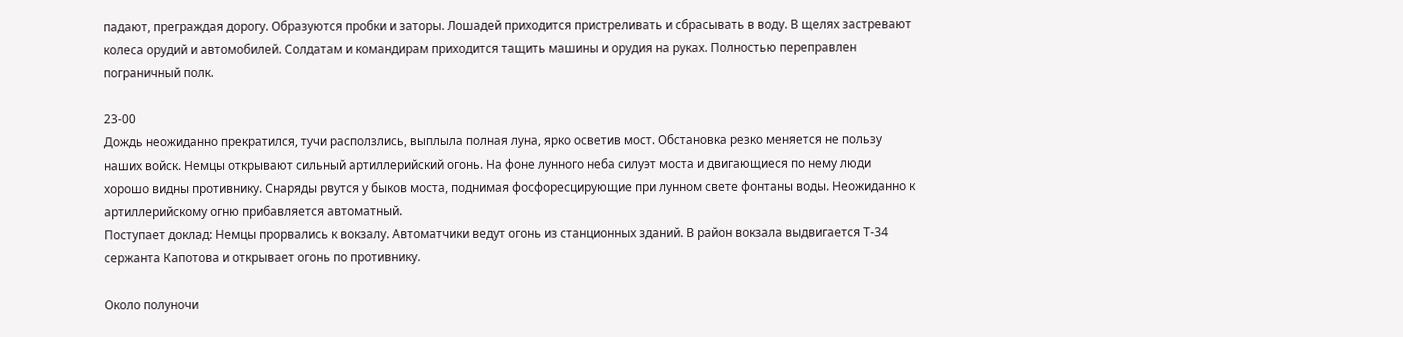падают, преграждая дорогу. Образуются пробки и заторы. Лошадей приходится пристреливать и сбрасывать в воду. В щелях застревают колеса орудий и автомобилей. Солдатам и командирам приходится тащить машины и орудия на руках. Полностью переправлен пограничный полк.

23-00
Дождь неожиданно прекратился, тучи расползлись, выплыла полная луна, ярко осветив мост. Обстановка резко меняется не пользу наших войск. Немцы открывают сильный артиллерийский огонь. На фоне лунного неба силуэт моста и двигающиеся по нему люди хорошо видны противнику. Снаряды рвутся у быков моста, поднимая фосфоресцирующие при лунном свете фонтаны воды. Неожиданно к артиллерийскому огню прибавляется автоматный.
Поступает доклад: Немцы прорвались к вокзалу. Автоматчики ведут огонь из станционных зданий. В район вокзала выдвигается Т-34 сержанта Капотова и открывает огонь по противнику.

Около полуночи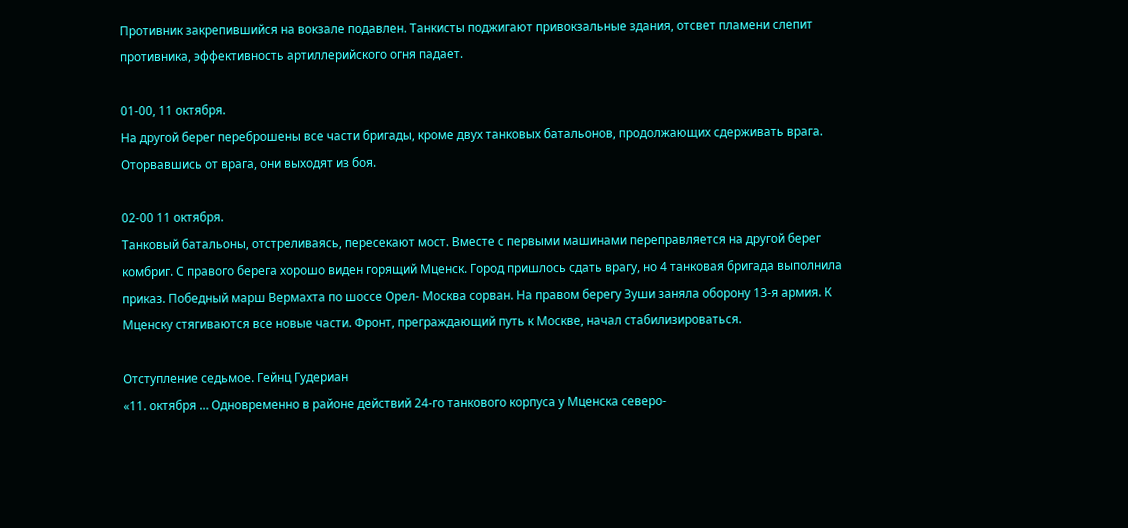Противник закрепившийся на вокзале подавлен. Танкисты поджигают привокзальные здания, отсвет пламени слепит противника, эффективность артиллерийского огня падает.

01-00, 11 октября.
На другой берег переброшены все части бригады, кроме двух танковых батальонов, продолжающих сдерживать врага. Оторвавшись от врага, они выходят из боя.

02-00 11 октября.
Танковый батальоны, отстреливаясь, пересекают мост. Вместе с первыми машинами переправляется на другой берег комбриг. С правого берега хорошо виден горящий Мценск. Город пришлось сдать врагу, но 4 танковая бригада выполнила приказ. Победный марш Вермахта по шоссе Орел- Москва сорван. На правом берегу Зуши заняла оборону 13-я армия. К Мценску стягиваются все новые части. Фронт, преграждающий путь к Москве, начал стабилизироваться.

Отступление седьмое. Гейнц Гудериан
«11. октября … Одновременно в районе действий 24-го танкового корпуса у Мценска северо-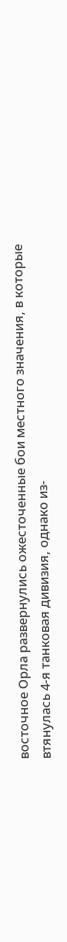восточное Орла развернулись ожесточенные бои местного значения, в которые втянулась 4-я танковая дивизия, однако из-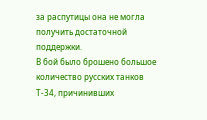за распутицы она не могла получить достаточной поддержки.
В бой было брошено большое количество русских танков Т-34, причинивших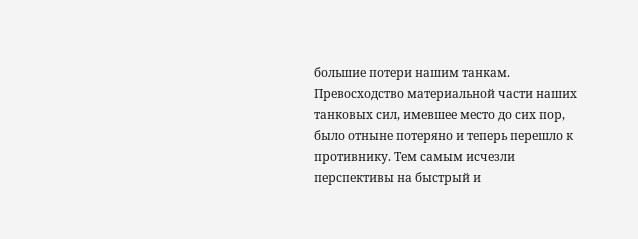большие потери нашим танкам. Превосходство материальной части наших танковых сил, имевшее место до сих пор, было отныне потеряно и теперь перешло к противнику. Тем самым исчезли перспективы на быстрый и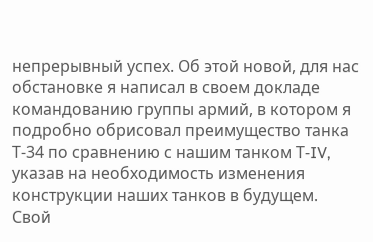непрерывный успех. Об этой новой, для нас обстановке я написал в своем докладе командованию группы армий, в котором я подробно обрисовал преимущество танка Т-34 по сравнению с нашим танком Т-IV, указав на необходимость изменения конструкции наших танков в будущем.
Свой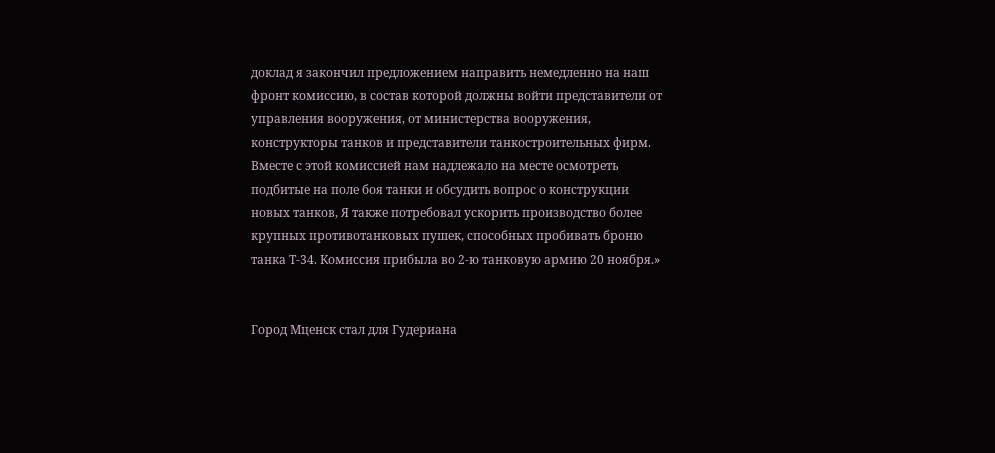доклад я закончил предложением направить немедленно на наш фронт комиссию, в состав которой должны войти представители от управления вооружения, от министерства вооружения, конструкторы танков и представители танкостроительных фирм. Вместе с этой комиссией нам надлежало на месте осмотреть подбитые на поле боя танки и обсудить вопрос о конструкции новых танков, Я также потребовал ускорить производство более крупных противотанковых пушек, способных пробивать броню танка Т-34. Комиссия прибыла во 2-ю танковую армию 20 ноября.»


Город Мценск стал для Гудериана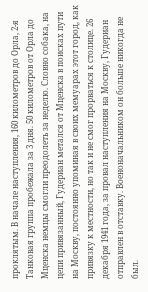проклятым. В начале наступления, 160 километров до Орла, 2-я Танковая группа пробежала за 3 дня. 50 километров от Орла до Мценска немцы смогли преодолеть за неделю. Словно собака, на цепи привязанный, Гудериан метался от Мценска в поисках пути на Москву, постоянно упоминая в своих мемуарах этот город, как привязку к местности, но так и не смог прорваться к столице. 26 декабря 1941 года, за провал наступления на Москву, Гудериан отправлен в отставку. Военоначальником он больше никогда не был.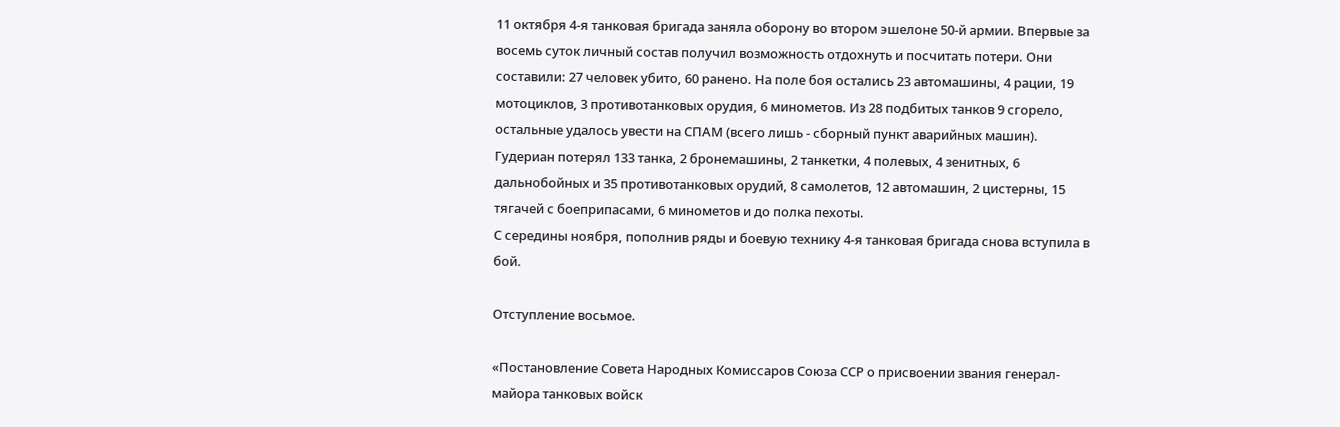11 октября 4-я танковая бригада заняла оборону во втором эшелоне 50-й армии. Впервые за восемь суток личный состав получил возможность отдохнуть и посчитать потери. Они составили: 27 человек убито, 60 ранено. На поле боя остались 23 автомашины, 4 рации, 19 мотоциклов, 3 противотанковых орудия, 6 минометов. Из 28 подбитых танков 9 сгорело, остальные удалось увести на СПАМ (всего лишь - сборный пункт аварийных машин).
Гудериан потерял 133 танка, 2 бронемашины, 2 танкетки, 4 полевых, 4 зенитных, 6 дальнобойных и 35 противотанковых орудий, 8 самолетов, 12 автомашин, 2 цистерны, 15 тягачей с боеприпасами, 6 минометов и до полка пехоты.
С середины ноября, пополнив ряды и боевую технику 4-я танковая бригада снова вступила в бой.

Отступление восьмое.

«Постановление Совета Народных Комиссаров Союза ССР о присвоении звания генерал-майора танковых войск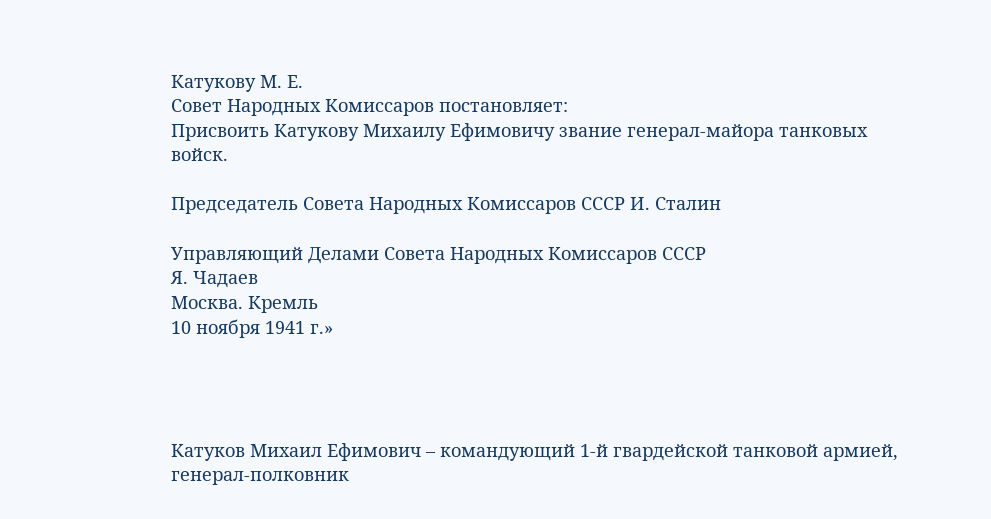Катукову М. Е.
Совет Народных Комиссаров постановляет:
Присвоить Катукову Михаилу Ефимовичу звание генерал-майора танковых войск.

Председатель Совета Народных Комиссаров СССР И. Сталин

Управляющий Делами Совета Народных Комиссаров СССР
Я. Чадаев
Москва. Кремль
10 ноября 1941 г.»




Катуков Михаил Ефимович – командующий 1-й гвардейской танковой армией, генерал-полковник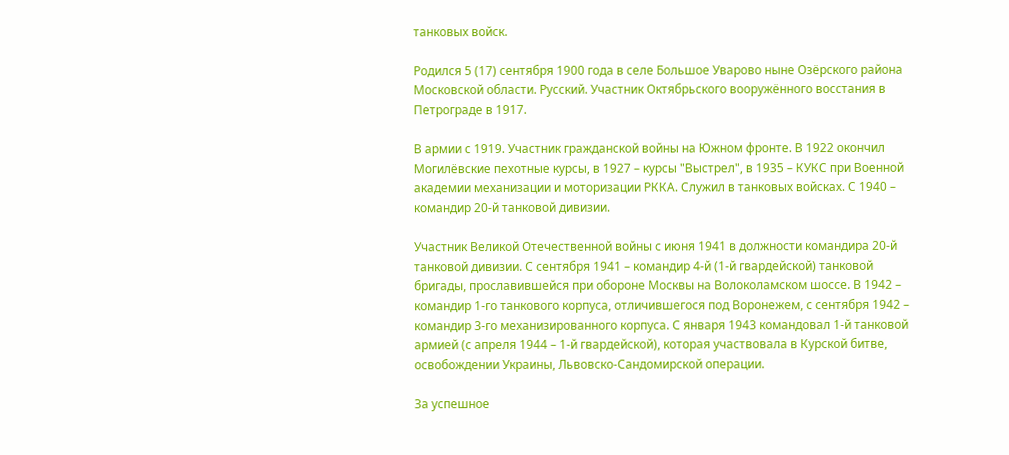танковых войск.

Родился 5 (17) сентября 1900 года в селе Большое Уварово ныне Озёрского района Московской области. Русский. Участник Октябрьского вооружённого восстания в Петрограде в 1917.

В армии с 1919. Участник гражданской войны на Южном фронте. В 1922 окончил Могилёвские пехотные курсы, в 1927 – курсы "Выстрел", в 1935 – КУКС при Военной академии механизации и моторизации РККА. Служил в танковых войсках. С 1940 – командир 20-й танковой дивизии.

Участник Великой Отечественной войны с июня 1941 в должности командира 20-й танковой дивизии. С сентября 1941 – командир 4-й (1-й гвардейской) танковой бригады, прославившейся при обороне Москвы на Волоколамском шоссе. В 1942 – командир 1-го танкового корпуса, отличившегося под Воронежем, с сентября 1942 – командир 3-го механизированного корпуса. С января 1943 командовал 1-й танковой армией (с апреля 1944 – 1-й гвардейской), которая участвовала в Курской битве, освобождении Украины, Львовско-Сандомирской операции.

За успешное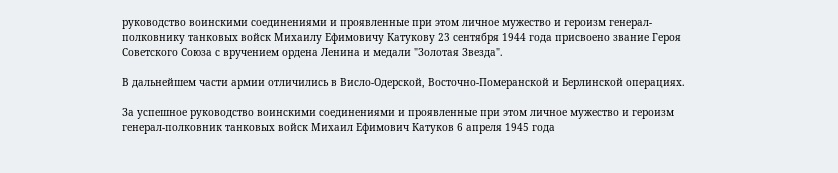руководство воинскими соединениями и проявленные при этом личное мужество и героизм генерал-полковнику танковых войск Михаилу Ефимовичу Катукову 23 сентября 1944 года присвоено звание Героя Советского Союза с вручением ордена Ленина и медали "Золотая Звезда".

В дальнейшем части армии отличились в Висло-Одерской, Восточно-Померанской и Берлинской операциях.

За успешное руководство воинскими соединениями и проявленные при этом личное мужество и героизм генерал-полковник танковых войск Михаил Ефимович Катуков 6 апреля 1945 года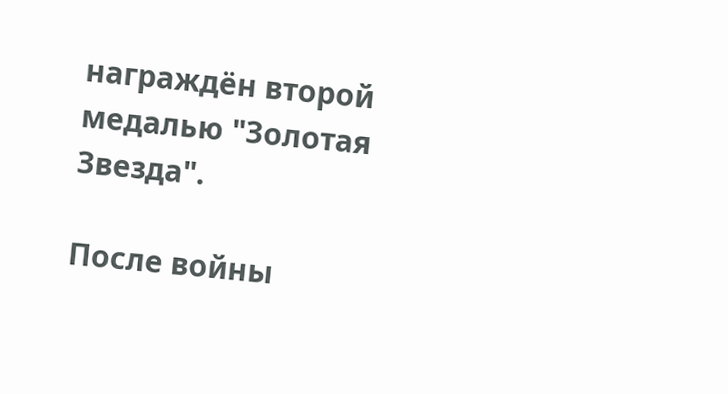награждён второй медалью "Золотая Звезда".

После войны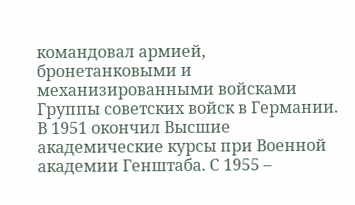командовал армией, бронетанковыми и механизированными войсками Группы советских войск в Германии. В 1951 окончил Высшие академические курсы при Военной академии Генштаба. С 1955 –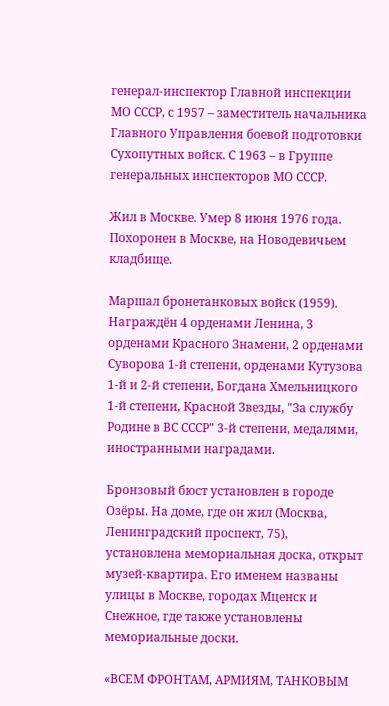генерал-инспектор Главной инспекции МО СССР, с 1957 – заместитель начальника Главного Управления боевой подготовки Сухопутных войск. С 1963 – в Группе генеральных инспекторов МО СССР.

Жил в Москве. Умер 8 июня 1976 года. Похоронен в Москве, на Новодевичьем кладбище.

Маршал бронетанковых войск (1959). Награждён 4 орденами Ленина, 3 орденами Красного Знамени, 2 орденами Суворова 1-й степени, орденами Кутузова 1-й и 2-й степени, Богдана Хмельницкого 1-й степени, Красной Звезды, "За службу Родине в ВС СССР" 3-й степени, медалями, иностранными наградами.

Бронзовый бюст установлен в городе Озёры. На доме, где он жил (Москва, Ленинградский проспект, 75), установлена мемориальная доска, открыт музей-квартира. Его именем названы улицы в Москве, городах Мценск и Снежное, где также установлены мемориальные доски.

«ВСЕМ ФРОНТАМ, АРМИЯМ, ТАНКОВЫМ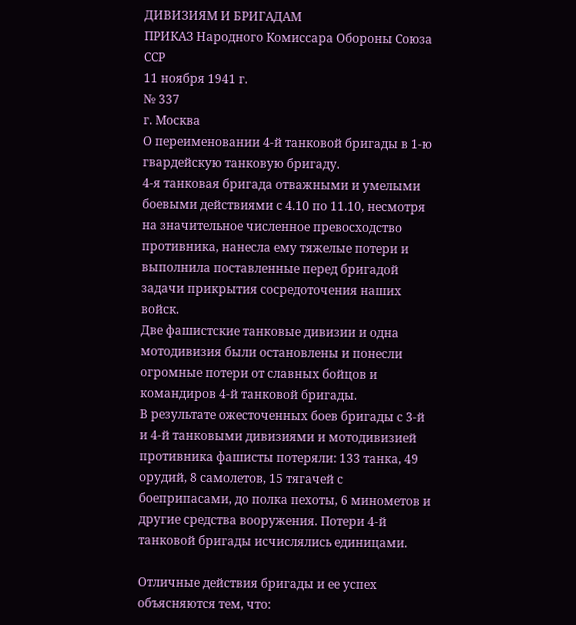ДИВИЗИЯМ И БРИГАДАМ
ПРИКАЗ Народного Комиссара Обороны Союза ССР
11 ноября 1941 г.
№ 337
г. Москва
О переименовании 4-й танковой бригады в 1-ю гвардейскую танковую бригаду.
4-я танковая бригада отважными и умелыми боевыми действиями с 4.10 по 11.10, несмотря на значительное численное превосходство противника, нанесла ему тяжелые потери и выполнила поставленные перед бригадой задачи прикрытия сосредоточения наших войск.
Две фашистские танковые дивизии и одна мотодивизия были остановлены и понесли огромные потери от славных бойцов и командиров 4-й танковой бригады.
В результате ожесточенных боев бригады с 3-й и 4-й танковыми дивизиями и мотодивизией противника фашисты потеряли: 133 танка, 49 орудий, 8 самолетов, 15 тягачей с боеприпасами, до полка пехоты, 6 минометов и другие средства вооружения. Потери 4-й танковой бригады исчислялись единицами.

Отличные действия бригады и ее успех объясняются тем, что: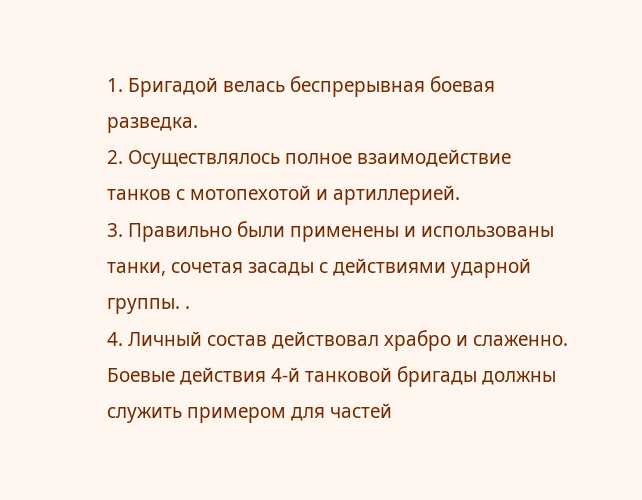1. Бригадой велась беспрерывная боевая разведка.
2. Осуществлялось полное взаимодействие танков с мотопехотой и артиллерией.
3. Правильно были применены и использованы танки, сочетая засады с действиями ударной группы. .
4. Личный состав действовал храбро и слаженно. Боевые действия 4-й танковой бригады должны служить примером для частей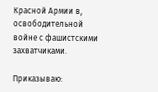Красной Армии в, освободительной войне с фашистскими захватчиками.

Приказываю: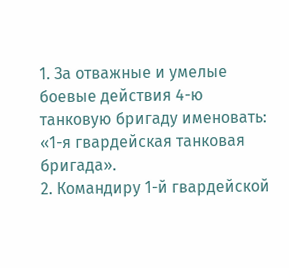1. За отважные и умелые боевые действия 4-ю танковую бригаду именовать: «1-я гвардейская танковая бригада».
2. Командиру 1-й гвардейской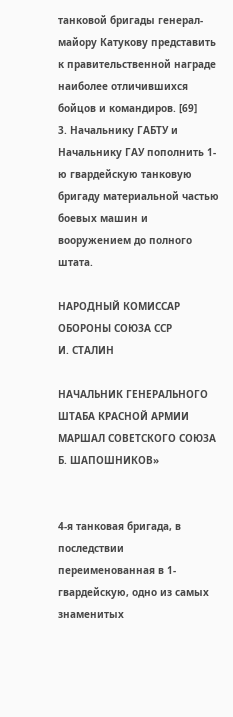танковой бригады генерал-майору Катукову представить к правительственной награде наиболее отличившихся бойцов и командиров. [69]
3. Начальнику ГАБТУ и Начальнику ГАУ пополнить 1-ю гвардейскую танковую бригаду материальной частью боевых машин и вооружением до полного штата.

НАРОДНЫЙ КОМИССАР ОБОРОНЫ СОЮЗА ССР
И. СТАЛИН

НАЧАЛЬНИК ГЕНЕРАЛЬНОГО ШТАБА КРАСНОЙ АРМИИ
МАРШАЛ СОВЕТСКОГО СОЮЗА Б. ШАПОШНИКОВ»


4-я танковая бригада, в последствии переименованная в 1- гвардейскую, одно из самых знаменитых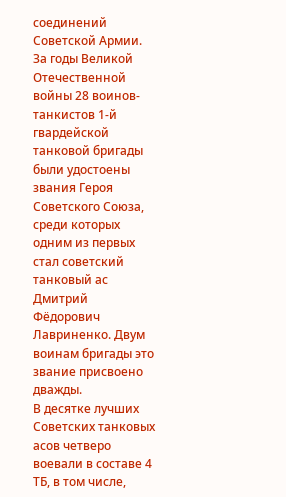соединений Советской Армии.
За годы Великой Отечественной войны 28 воинов-танкистов 1-й гвардейской танковой бригады были удостоены звания Героя Советского Союза, среди которых одним из первых стал советский танковый ас Дмитрий Фёдорович Лавриненко. Двум воинам бригады это звание присвоено дважды.
В десятке лучших Советских танковых асов четверо воевали в составе 4 ТБ, в том числе,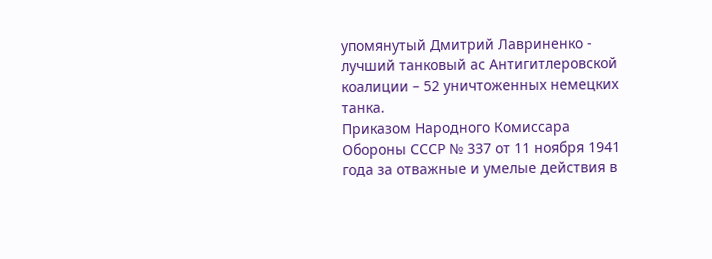упомянутый Дмитрий Лавриненко - лучший танковый ас Антигитлеровской коалиции – 52 уничтоженных немецких танка.
Приказом Народного Комиссара Обороны СССР № 337 от 11 ноября 1941 года за отважные и умелые действия в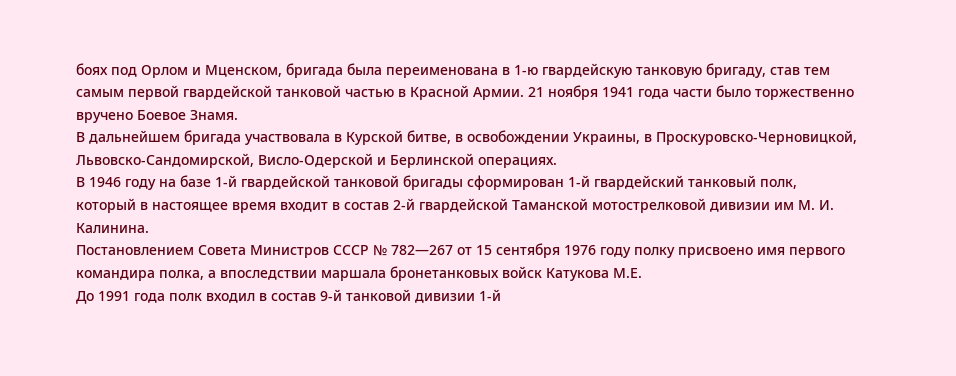боях под Орлом и Мценском, бригада была переименована в 1-ю гвардейскую танковую бригаду, став тем самым первой гвардейской танковой частью в Красной Армии. 21 ноября 1941 года части было торжественно вручено Боевое Знамя.
В дальнейшем бригада участвовала в Курской битве, в освобождении Украины, в Проскуровско-Черновицкой, Львовско-Сандомирской, Висло-Одерской и Берлинской операциях.
В 1946 году на базе 1-й гвардейской танковой бригады сформирован 1-й гвардейский танковый полк, который в настоящее время входит в состав 2-й гвардейской Таманской мотострелковой дивизии им М. И. Калинина.
Постановлением Совета Министров СССР № 782—267 от 15 сентября 1976 году полку присвоено имя первого командира полка, а впоследствии маршала бронетанковых войск Катукова М.Е.
До 1991 года полк входил в состав 9-й танковой дивизии 1-й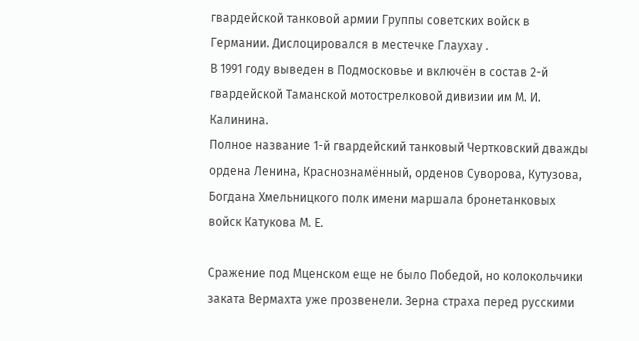гвардейской танковой армии Группы советских войск в Германии. Дислоцировался в местечке Глаухау .
В 1991 году выведен в Подмосковье и включён в состав 2-й гвардейской Таманской мотострелковой дивизии им М. И. Калинина.
Полное название 1-й гвардейский танковый Чертковский дважды ордена Ленина, Краснознамённый, орденов Суворова, Кутузова, Богдана Хмельницкого полк имени маршала бронетанковых войск Катукова М. Е.

Сражение под Мценском еще не было Победой, но колокольчики заката Вермахта уже прозвенели. Зерна страха перед русскими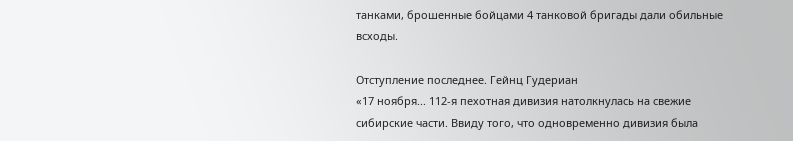танками, брошенные бойцами 4 танковой бригады дали обильные всходы.

Отступление последнее. Гейнц Гудериан
«17 ноября... 112-я пехотная дивизия натолкнулась на свежие сибирские части. Ввиду того, что одновременно дивизия была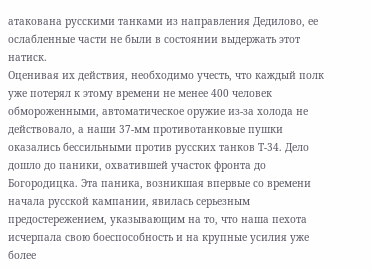атакована русскими танками из направления Дедилово, ее ослабленные части не были в состоянии выдержать этот натиск.
Оценивая их действия, необходимо учесть, что каждый полк уже потерял к этому времени не менее 400 человек обмороженными, автоматическое оружие из-за холода не действовало, а наши 37-мм противотанковые пушки оказались бессильными против русских танков Т-34. Дело дошло до паники, охватившей участок фронта до Богородицка. Эта паника, возникшая впервые со времени начала русской кампании, явилась серьезным предостережением, указывающим на то, что наша пехота исчерпала свою боеспособность и на крупные усилия уже более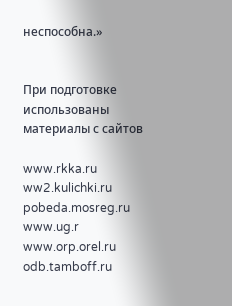неспособна.»


При подготовке использованы материалы с сайтов

www.rkka.ru
ww2.kulichki.ru
pobeda.mosreg.ru
www.ug.r
www.orp.orel.ru
odb.tamboff.ru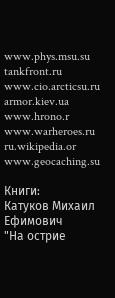www.phys.msu.su
tankfront.ru
www.cio.arcticsu.ru
armor.kiev.ua
www.hrono.r
www.warheroes.ru
ru.wikipedia.or
www.geocaching.su

Книги:
Катуков Михаил Ефимович
"На острие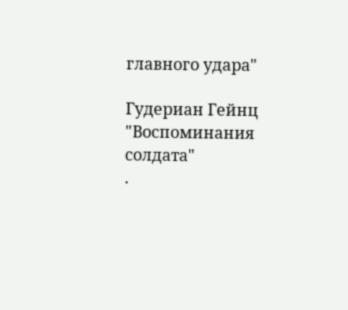главного удара"

Гудериан Гейнц
"Воспоминания солдата"
.